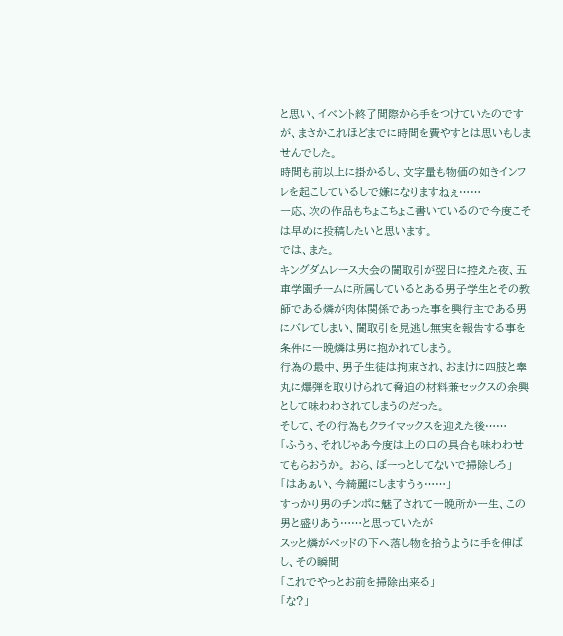と思い、イベント終了間際から手をつけていたのですが、まさかこれほどまでに時間を費やすとは思いもしませんでした。
時間も前以上に掛かるし、文字量も物価の如きインフレを起こしているしで嫌になりますねぇ……
一応、次の作品もちょこちょこ書いているので今度こそは早めに投稿したいと思います。
では、また。
キングダムレース大会の闇取引が翌日に控えた夜、五車学園チームに所属しているとある男子学生とその教師である燐が肉体関係であった事を興行主である男にバレてしまい、闇取引を見逃し無実を報告する事を条件に一晩燐は男に抱かれてしまう。
行為の最中、男子生徒は拘束され、おまけに四肢と睾丸に爆弾を取りけられて脅迫の材料兼セックスの余興として味わわされてしまうのだった。
そして、その行為もクライマックスを迎えた後……
「ふうぅ、それじゃあ今度は上の口の具合も味わわせてもらおうか。 おら、ぼーっとしてないで掃除しろ」
「はあぁい、今綺麗にしますうぅ……」
すっかり男のチンポに魅了されて一晩所か一生、この男と盛りあう……と思っていたが
スッと燐がベッドの下へ落し物を拾うように手を伸ばし、その瞬間
「これでやっとお前を掃除出来る」
「な?」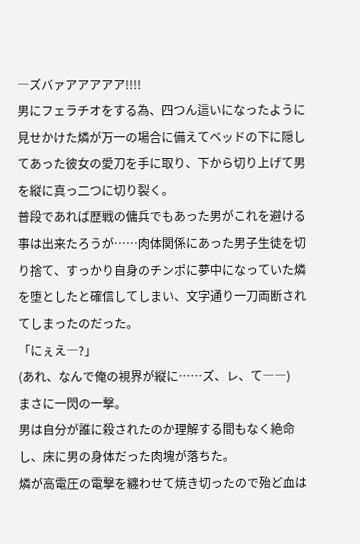―ズバァアアアアア!!!!
男にフェラチオをする為、四つん這いになったように見せかけた燐が万一の場合に備えてベッドの下に隠してあった彼女の愛刀を手に取り、下から切り上げて男を縦に真っ二つに切り裂く。
普段であれば歴戦の傭兵でもあった男がこれを避ける事は出来たろうが……肉体関係にあった男子生徒を切り捨て、すっかり自身のチンポに夢中になっていた燐を堕としたと確信してしまい、文字通り一刀両断されてしまったのだった。
「にぇえ―?」
(あれ、なんで俺の視界が縦に……ズ、レ、て――)
まさに一閃の一撃。
男は自分が誰に殺されたのか理解する間もなく絶命し、床に男の身体だった肉塊が落ちた。
燐が高電圧の電撃を纏わせて焼き切ったので殆ど血は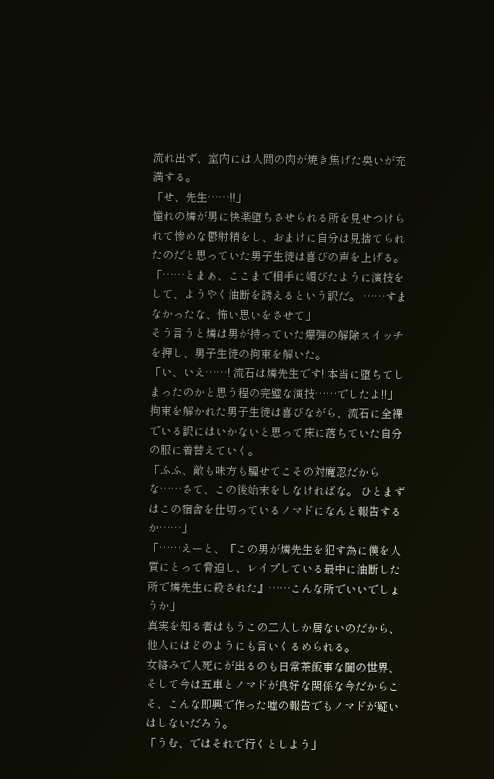流れ出ず、室内には人間の肉が焼き焦げた臭いが充満する。
「せ、先生……!!」
憧れの燐が男に快楽堕ちさせられる所を見せつけられて惨めな鬱射精をし、おまけに自分は見捨てられたのだと思っていた男子生徒は喜びの声を上げる。
「……とまぁ、ここまで相手に媚びたように演技をして、ようやく油断を誘えるという訳だ。 ……すまなかったな、怖い思いをさせて」
そう言うと燐は男が持っていた爆弾の解除スイッチを押し、男子生徒の拘束を解いた。
「い、いえ……! 流石は燐先生です! 本当に堕ちてしまったのかと思う程の完璧な演技……でしたよ!!」
拘束を解かれた男子生徒は喜びながら、流石に全裸でいる訳にはいかないと思って床に落ちていた自分の服に着替えていく。
「ふふ、敵も味方も騙せてこその対魔忍だからな……さて、この後始末をしなければな。 ひとまずはこの宿舎を仕切っているノマドになんと報告するか……」
「……えーと、『この男が燐先生を犯す為に僕を人質にとって脅迫し、レイプしている最中に油断した所で燐先生に殺された』……こんな所でいいでしょうか」
真実を知る者はもうこの二人しか居ないのだから、他人にはどのようにも言いくるめられる。
女絡みで人死にが出るのも日常茶飯事な闇の世界、そして今は五車とノマドが良好な関係な今だからこそ、こんな即興で作った嘘の報告でもノマドが疑いはしないだろう。
「うむ、ではそれで行くとしよう」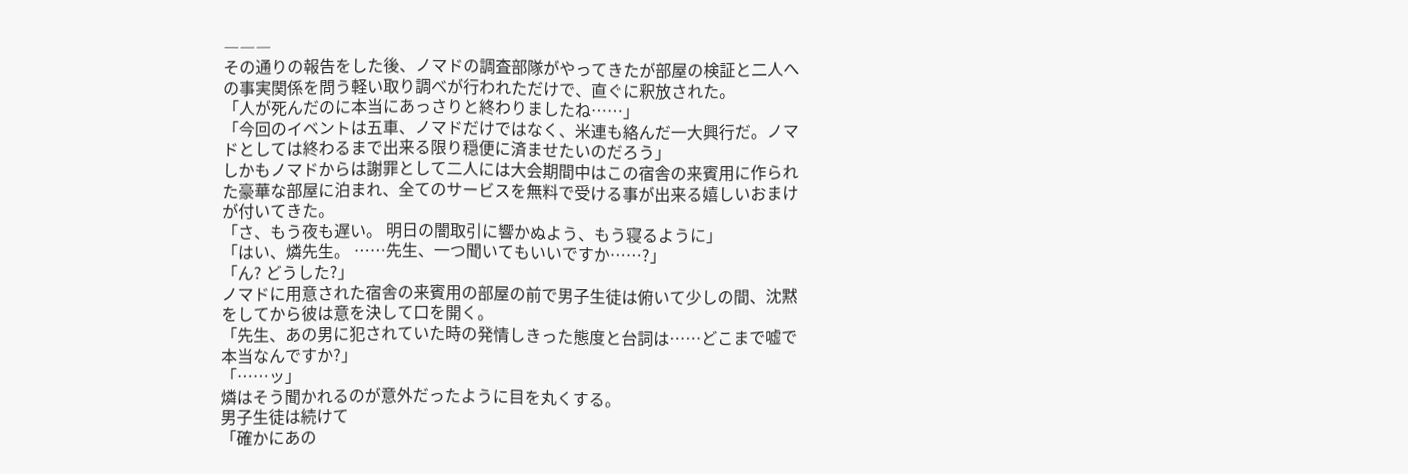―――
その通りの報告をした後、ノマドの調査部隊がやってきたが部屋の検証と二人への事実関係を問う軽い取り調べが行われただけで、直ぐに釈放された。
「人が死んだのに本当にあっさりと終わりましたね……」
「今回のイベントは五車、ノマドだけではなく、米連も絡んだ一大興行だ。ノマドとしては終わるまで出来る限り穏便に済ませたいのだろう」
しかもノマドからは謝罪として二人には大会期間中はこの宿舎の来賓用に作られた豪華な部屋に泊まれ、全てのサービスを無料で受ける事が出来る嬉しいおまけが付いてきた。
「さ、もう夜も遅い。 明日の闇取引に響かぬよう、もう寝るように」
「はい、燐先生。 ……先生、一つ聞いてもいいですか……?」
「ん? どうした?」
ノマドに用意された宿舎の来賓用の部屋の前で男子生徒は俯いて少しの間、沈黙をしてから彼は意を決して口を開く。
「先生、あの男に犯されていた時の発情しきった態度と台詞は……どこまで嘘で本当なんですか?」
「……ッ」
燐はそう聞かれるのが意外だったように目を丸くする。
男子生徒は続けて
「確かにあの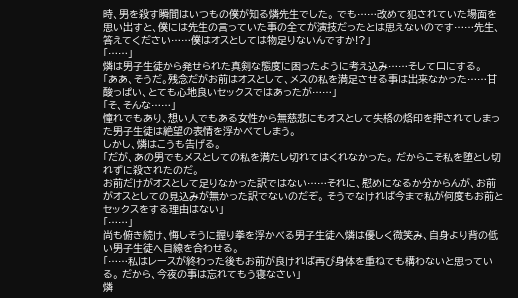時、男を殺す瞬間はいつもの僕が知る燐先生でした。 でも……改めて犯されていた場面を思い出すと、僕には先生の言っていた事の全てが演技だったとは思えないのです……先生、答えてください……僕はオスとしては物足りないんですか!?」
「……」
燐は男子生徒から発せられた真剣な態度に困ったように考え込み……そして口にする。
「ああ、そうだ。残念だがお前はオスとして、メスの私を満足させる事は出来なかった……甘酸っぱい、とても心地良いセックスではあったが……」
「そ、そんな……」
憧れでもあり、想い人でもある女性から無慈悲にもオスとして失格の烙印を押されてしまった男子生徒は絶望の表情を浮かべてしまう。
しかし、燐はこうも告げる。
「だが、あの男でもメスとしての私を満たし切れてはくれなかった。 だからこそ私を堕とし切れずに殺されたのだ。
お前だけがオスとして足りなかった訳ではない……それに、慰めになるか分からんが、お前がオスとしての見込みが無かった訳でないのだぞ。 そうでなければ今まで私が何度もお前とセックスをする理由はない」
「……」
尚も俯き続け、悔しそうに握り拳を浮かべる男子生徒へ燐は優しく微笑み、自身より背の低い男子生徒へ目線を合わせる。
「……私はレースが終わった後もお前が良ければ再び身体を重ねても構わないと思っている。 だから、今夜の事は忘れてもう寝なさい」
燐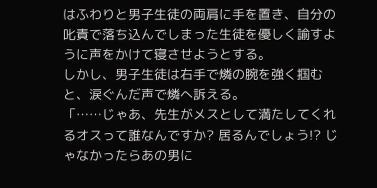はふわりと男子生徒の両肩に手を置き、自分の叱責で落ち込んでしまった生徒を優しく諭すように声をかけて寝させようとする。
しかし、男子生徒は右手で燐の腕を強く掴むと、涙ぐんだ声で燐へ訴える。
「……じゃあ、先生がメスとして満たしてくれるオスって誰なんですか? 居るんでしょう!? じゃなかったらあの男に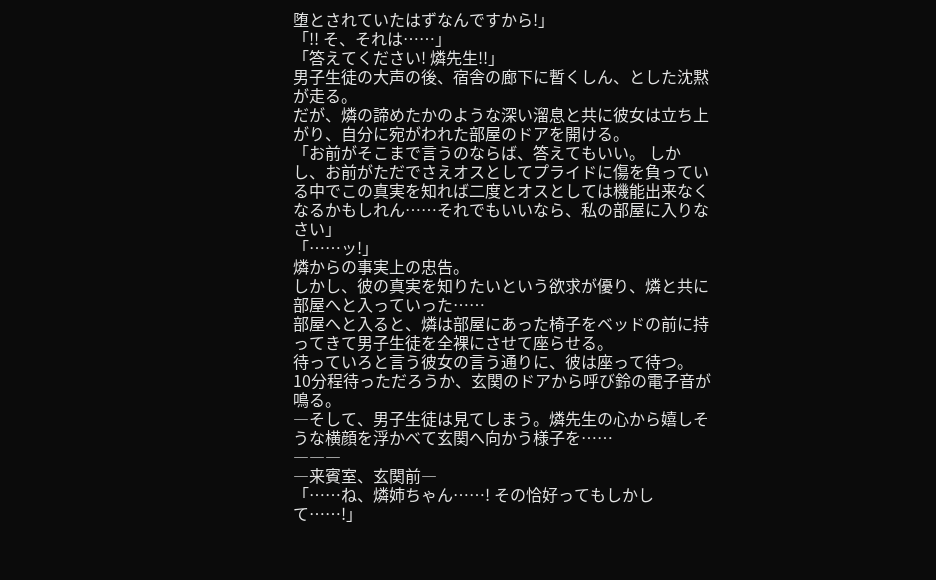堕とされていたはずなんですから!」
「!! そ、それは……」
「答えてください! 燐先生!!」
男子生徒の大声の後、宿舎の廊下に暫くしん、とした沈黙が走る。
だが、燐の諦めたかのような深い溜息と共に彼女は立ち上がり、自分に宛がわれた部屋のドアを開ける。
「お前がそこまで言うのならば、答えてもいい。 しかし、お前がただでさえオスとしてプライドに傷を負っている中でこの真実を知れば二度とオスとしては機能出来なくなるかもしれん……それでもいいなら、私の部屋に入りなさい」
「……ッ!」
燐からの事実上の忠告。
しかし、彼の真実を知りたいという欲求が優り、燐と共に部屋へと入っていった……
部屋へと入ると、燐は部屋にあった椅子をベッドの前に持ってきて男子生徒を全裸にさせて座らせる。
待っていろと言う彼女の言う通りに、彼は座って待つ。
10分程待っただろうか、玄関のドアから呼び鈴の電子音が鳴る。
―そして、男子生徒は見てしまう。燐先生の心から嬉しそうな横顔を浮かべて玄関へ向かう様子を……
―――
―来賓室、玄関前―
「……ね、燐姉ちゃん……! その恰好ってもしかして……!」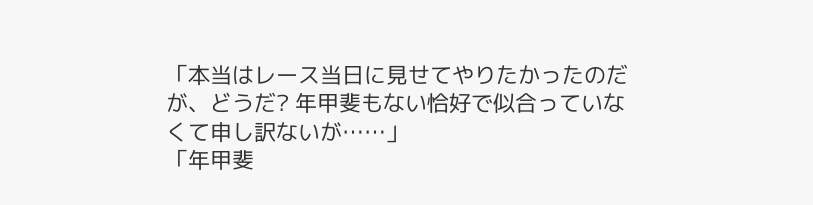「本当はレース当日に見せてやりたかったのだが、どうだ? 年甲斐もない恰好で似合っていなくて申し訳ないが……」
「年甲斐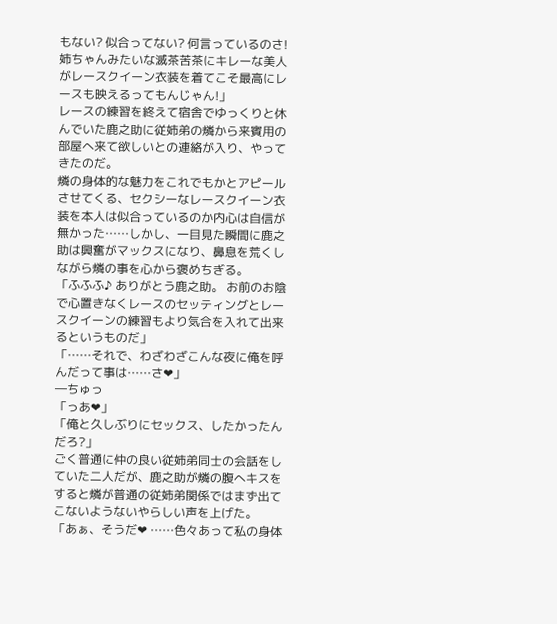もない? 似合ってない? 何言っているのさ! 姉ちゃんみたいな滅茶苦茶にキレーな美人がレースクイーン衣装を着てこそ最高にレースも映えるってもんじゃん!」
レースの練習を終えて宿舎でゆっくりと休んでいた鹿之助に従姉弟の燐から来賓用の部屋へ来て欲しいとの連絡が入り、やってきたのだ。
燐の身体的な魅力をこれでもかとアピールさせてくる、セクシーなレースクイーン衣装を本人は似合っているのか内心は自信が無かった……しかし、一目見た瞬間に鹿之助は興奮がマックスになり、鼻息を荒くしながら燐の事を心から褒めちぎる。
「ふふふ♪ ありがとう鹿之助。 お前のお陰で心置きなくレースのセッティングとレースクイーンの練習もより気合を入れて出来るというものだ」
「……それで、わざわざこんな夜に俺を呼んだって事は……さ❤」
―ちゅっ
「っあ❤」
「俺と久しぶりにセックス、したかったんだろ?」
ごく普通に仲の良い従姉弟同士の会話をしていた二人だが、鹿之助が燐の腹へキスをすると燐が普通の従姉弟関係ではまず出てこないようないやらしい声を上げた。
「あぁ、そうだ❤ ……色々あって私の身体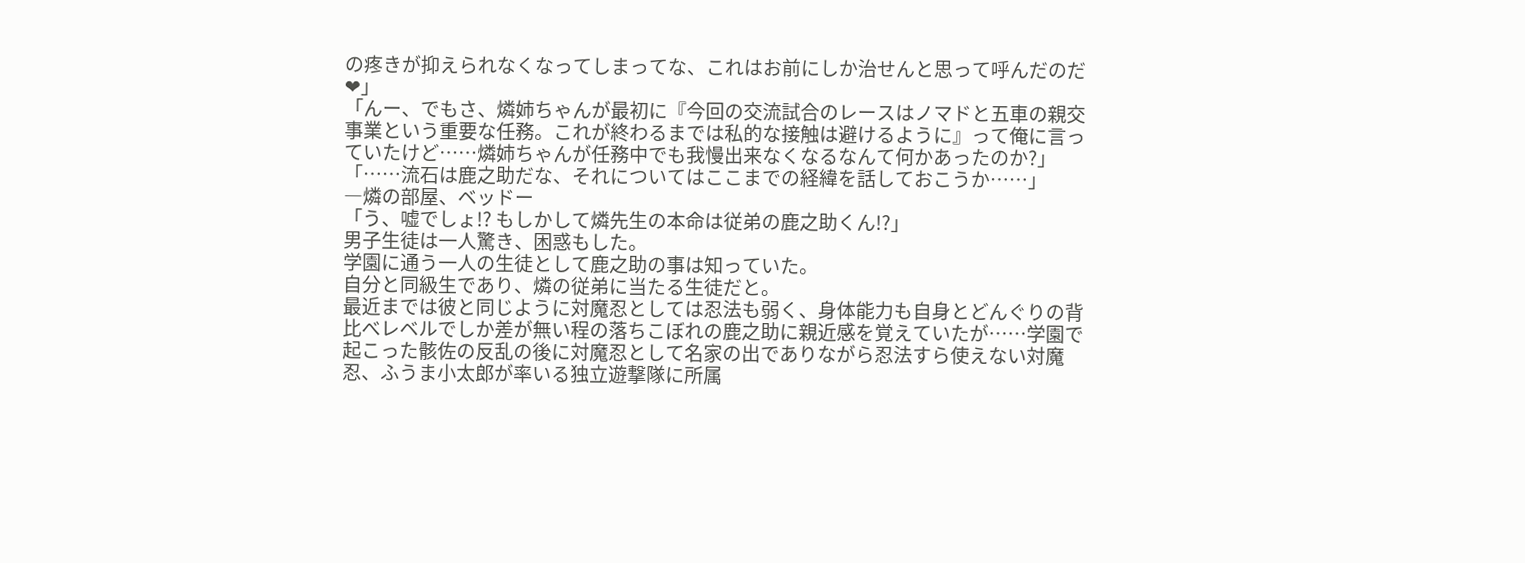の疼きが抑えられなくなってしまってな、これはお前にしか治せんと思って呼んだのだ❤」
「んー、でもさ、燐姉ちゃんが最初に『今回の交流試合のレースはノマドと五車の親交事業という重要な任務。これが終わるまでは私的な接触は避けるように』って俺に言っていたけど……燐姉ちゃんが任務中でも我慢出来なくなるなんて何かあったのか?」
「……流石は鹿之助だな、それについてはここまでの経緯を話しておこうか……」
―燐の部屋、ベッドー
「う、嘘でしょ!? もしかして燐先生の本命は従弟の鹿之助くん!?」
男子生徒は一人驚き、困惑もした。
学園に通う一人の生徒として鹿之助の事は知っていた。
自分と同級生であり、燐の従弟に当たる生徒だと。
最近までは彼と同じように対魔忍としては忍法も弱く、身体能力も自身とどんぐりの背比べレベルでしか差が無い程の落ちこぼれの鹿之助に親近感を覚えていたが……学園で起こった骸佐の反乱の後に対魔忍として名家の出でありながら忍法すら使えない対魔忍、ふうま小太郎が率いる独立遊撃隊に所属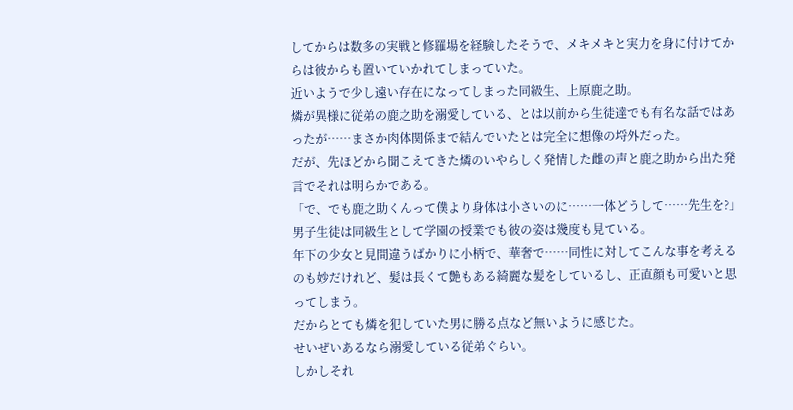してからは数多の実戦と修羅場を経験したそうで、メキメキと実力を身に付けてからは彼からも置いていかれてしまっていた。
近いようで少し遠い存在になってしまった同級生、上原鹿之助。
燐が異様に従弟の鹿之助を溺愛している、とは以前から生徒達でも有名な話ではあったが……まさか肉体関係まで結んでいたとは完全に想像の埒外だった。
だが、先ほどから聞こえてきた燐のいやらしく発情した雌の声と鹿之助から出た発言でそれは明らかである。
「で、でも鹿之助くんって僕より身体は小さいのに……一体どうして……先生を?」
男子生徒は同級生として学園の授業でも彼の姿は幾度も見ている。
年下の少女と見間違うばかりに小柄で、華奢で……同性に対してこんな事を考えるのも妙だけれど、髪は長くて艶もある綺麗な髪をしているし、正直顔も可愛いと思ってしまう。
だからとても燐を犯していた男に勝る点など無いように感じた。
せいぜいあるなら溺愛している従弟ぐらい。
しかしそれ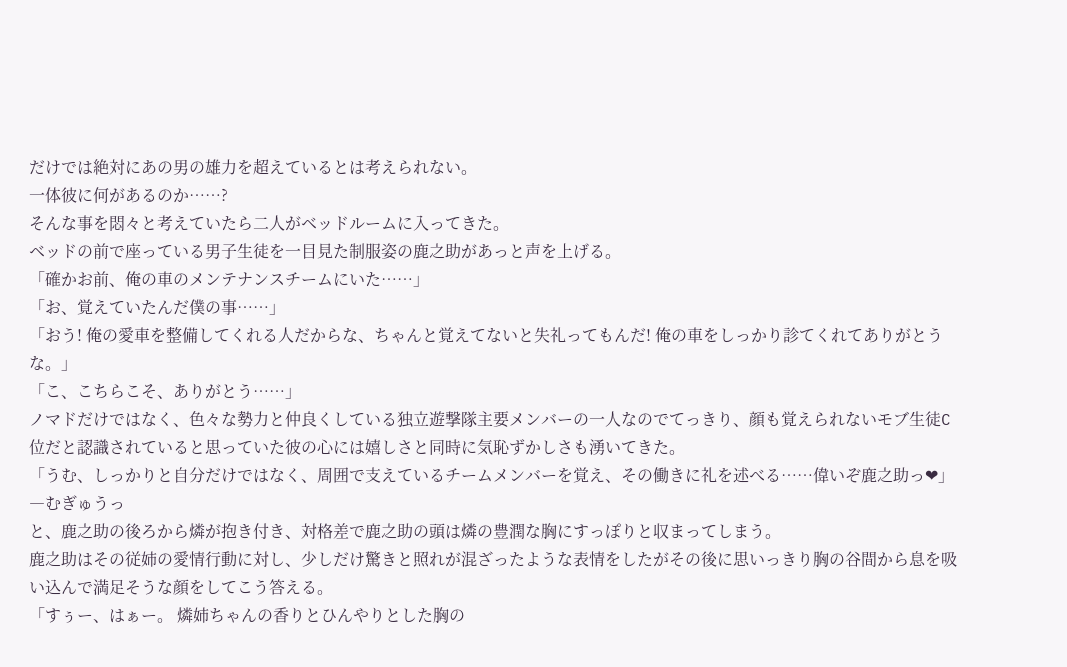だけでは絶対にあの男の雄力を超えているとは考えられない。
一体彼に何があるのか……?
そんな事を悶々と考えていたら二人がベッドルームに入ってきた。
ベッドの前で座っている男子生徒を一目見た制服姿の鹿之助があっと声を上げる。
「確かお前、俺の車のメンテナンスチームにいた……」
「お、覚えていたんだ僕の事……」
「おう! 俺の愛車を整備してくれる人だからな、ちゃんと覚えてないと失礼ってもんだ! 俺の車をしっかり診てくれてありがとうな。」
「こ、こちらこそ、ありがとう……」
ノマドだけではなく、色々な勢力と仲良くしている独立遊撃隊主要メンバーの一人なのでてっきり、顔も覚えられないモブ生徒C位だと認識されていると思っていた彼の心には嬉しさと同時に気恥ずかしさも湧いてきた。
「うむ、しっかりと自分だけではなく、周囲で支えているチームメンバーを覚え、その働きに礼を述べる……偉いぞ鹿之助っ❤」
―むぎゅうっ
と、鹿之助の後ろから燐が抱き付き、対格差で鹿之助の頭は燐の豊潤な胸にすっぽりと収まってしまう。
鹿之助はその従姉の愛情行動に対し、少しだけ驚きと照れが混ざったような表情をしたがその後に思いっきり胸の谷間から息を吸い込んで満足そうな顔をしてこう答える。
「すぅー、はぁー。 燐姉ちゃんの香りとひんやりとした胸の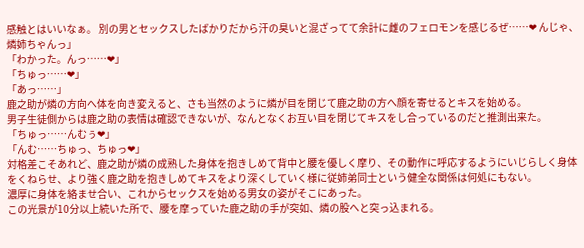感触とはいいなぁ。 別の男とセックスしたばかりだから汗の臭いと混ざってて余計に雌のフェロモンを感じるぜ……❤ んじゃ、燐姉ちゃんっ」
「わかった。んっ……❤」
「ちゅっ……❤」
「あっ……」
鹿之助が燐の方向へ体を向き変えると、さも当然のように燐が目を閉じて鹿之助の方へ顔を寄せるとキスを始める。
男子生徒側からは鹿之助の表情は確認できないが、なんとなくお互い目を閉じてキスをし合っているのだと推測出来た。
「ちゅっ……んむぅ❤」
「んむ……ちゅっ、ちゅっ❤」
対格差こそあれど、鹿之助が燐の成熟した身体を抱きしめて背中と腰を優しく摩り、その動作に呼応するようにいじらしく身体をくねらせ、より強く鹿之助を抱きしめてキスをより深くしていく様に従姉弟同士という健全な関係は何処にもない。
濃厚に身体を絡ませ合い、これからセックスを始める男女の姿がそこにあった。
この光景が10分以上続いた所で、腰を摩っていた鹿之助の手が突如、燐の股へと突っ込まれる。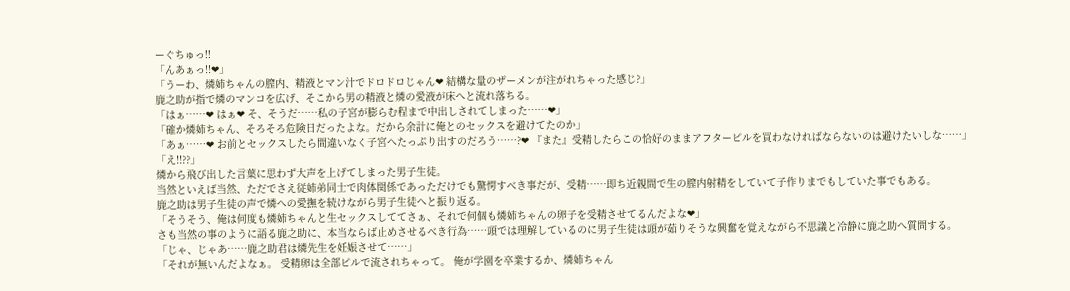ーぐちゅっ!!
「んあぁっ!!❤」
「うーわ、燐姉ちゃんの膣内、精液とマン汁でドロドロじゃん❤ 結構な量のザーメンが注がれちゃった感じ?」
鹿之助が指で燐のマンコを広げ、そこから男の精液と燐の愛液が床へと流れ落ちる。
「はぁ……❤ はぁ❤ そ、そうだ……私の子宮が膨らむ程まで中出しされてしまった……❤」
「確か燐姉ちゃん、そろそろ危険日だったよな。だから余計に俺とのセックスを避けてたのか」
「あぁ……❤ お前とセックスしたら間違いなく子宮へたっぷり出すのだろう……?❤ 『また』受精したらこの恰好のままアフターピルを買わなければならないのは避けたいしな……」
「え!!??」
燐から飛び出した言葉に思わず大声を上げてしまった男子生徒。
当然といえば当然、ただでさえ従姉弟同士で肉体関係であっただけでも驚愕すべき事だが、受精……即ち近親間で生の膣内射精をしていて子作りまでもしていた事でもある。
鹿之助は男子生徒の声で燐への愛撫を続けながら男子生徒へと振り返る。
「そうそう、俺は何度も燐姉ちゃんと生セックスしててさぁ、それで何個も燐姉ちゃんの卵子を受精させてるんだよな❤」
さも当然の事のように語る鹿之助に、本当ならば止めさせるべき行為……頭では理解しているのに男子生徒は頭が茹りそうな興奮を覚えながら不思議と冷静に鹿之助へ質問する。
「じゃ、じゃあ……鹿之助君は燐先生を妊娠させて……」
「それが無いんだよなぁ。 受精卵は全部ピルで流されちゃって。 俺が学園を卒業するか、燐姉ちゃん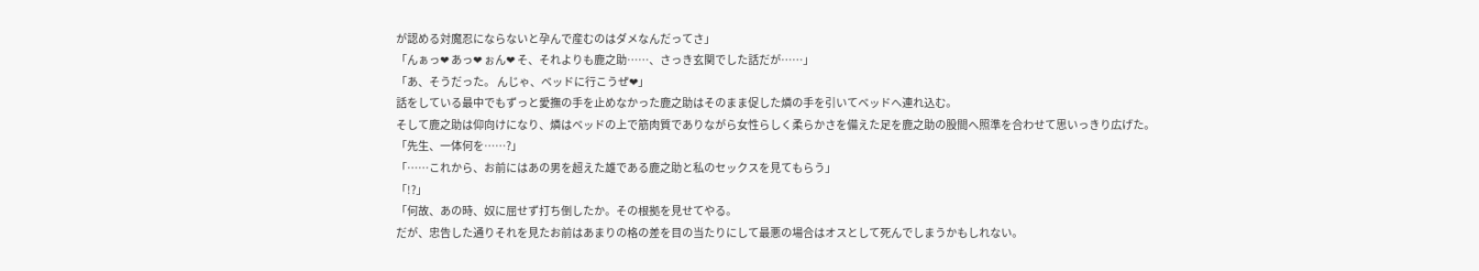が認める対魔忍にならないと孕んで産むのはダメなんだってさ」
「んぁっ❤ あっ❤ ぉん❤ そ、それよりも鹿之助……、さっき玄関でした話だが……」
「あ、そうだった。 んじゃ、ベッドに行こうぜ❤」
話をしている最中でもずっと愛撫の手を止めなかった鹿之助はそのまま促した燐の手を引いてベッドへ連れ込む。
そして鹿之助は仰向けになり、燐はベッドの上で筋肉質でありながら女性らしく柔らかさを備えた足を鹿之助の股間へ照準を合わせて思いっきり広げた。
「先生、一体何を……?」
「……これから、お前にはあの男を超えた雄である鹿之助と私のセックスを見てもらう」
「!?」
「何故、あの時、奴に屈せず打ち倒したか。その根拠を見せてやる。
だが、忠告した通りそれを見たお前はあまりの格の差を目の当たりにして最悪の場合はオスとして死んでしまうかもしれない。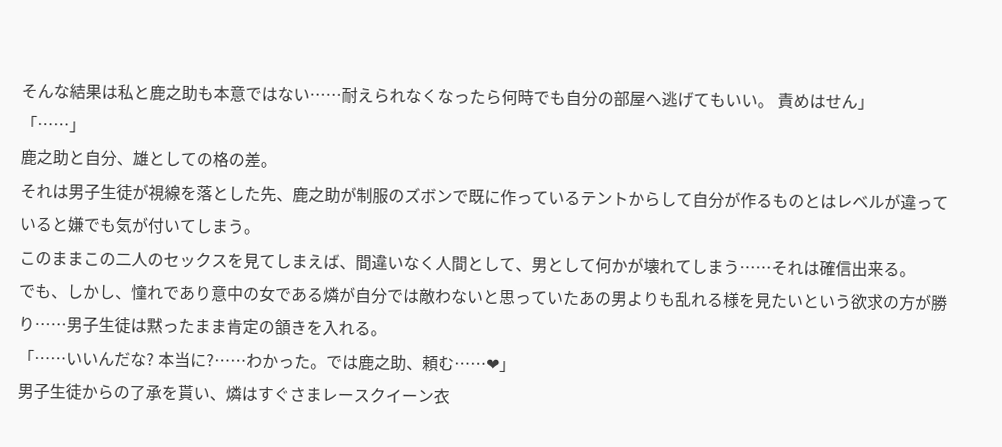そんな結果は私と鹿之助も本意ではない……耐えられなくなったら何時でも自分の部屋へ逃げてもいい。 責めはせん」
「……」
鹿之助と自分、雄としての格の差。
それは男子生徒が視線を落とした先、鹿之助が制服のズボンで既に作っているテントからして自分が作るものとはレベルが違っていると嫌でも気が付いてしまう。
このままこの二人のセックスを見てしまえば、間違いなく人間として、男として何かが壊れてしまう……それは確信出来る。
でも、しかし、憧れであり意中の女である燐が自分では敵わないと思っていたあの男よりも乱れる様を見たいという欲求の方が勝り……男子生徒は黙ったまま肯定の頷きを入れる。
「……いいんだな? 本当に?……わかった。では鹿之助、頼む……❤」
男子生徒からの了承を貰い、燐はすぐさまレースクイーン衣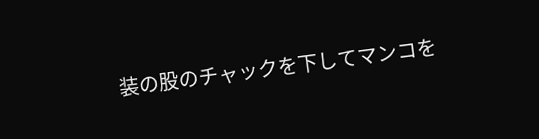装の股のチャックを下してマンコを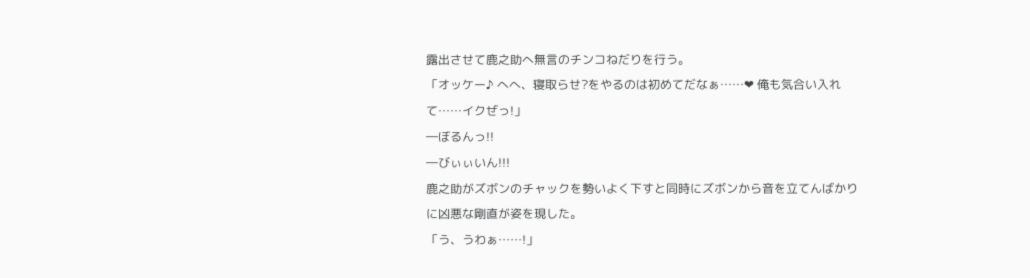露出させて鹿之助へ無言のチンコねだりを行う。
「オッケー♪ へへ、寝取らせ?をやるのは初めてだなぁ……❤ 俺も気合い入れて……イクぜっ!」
―ぼるんっ!!
―びぃぃいん!!!
鹿之助がズボンのチャックを勢いよく下すと同時にズボンから音を立てんばかりに凶悪な剛直が姿を現した。
「う、うわぁ……!」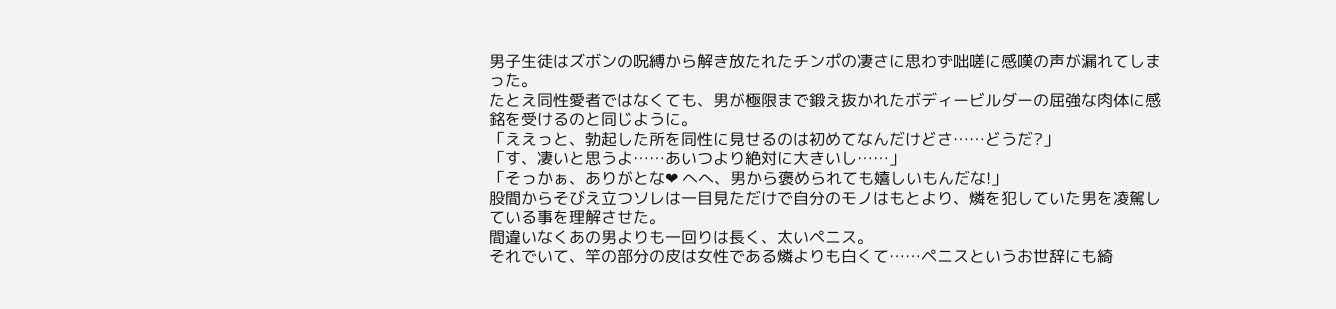男子生徒はズボンの呪縛から解き放たれたチンポの凄さに思わず咄嗟に感嘆の声が漏れてしまった。
たとえ同性愛者ではなくても、男が極限まで鍛え抜かれたボディービルダーの屈強な肉体に感銘を受けるのと同じように。
「ええっと、勃起した所を同性に見せるのは初めてなんだけどさ……どうだ?」
「す、凄いと思うよ……あいつより絶対に大きいし……」
「そっかぁ、ありがとな❤ へへ、男から褒められても嬉しいもんだな!」
股間からそびえ立つソレは一目見ただけで自分のモノはもとより、燐を犯していた男を凌駕している事を理解させた。
間違いなくあの男よりも一回りは長く、太いペニス。
それでいて、竿の部分の皮は女性である燐よりも白くて……ペニスというお世辞にも綺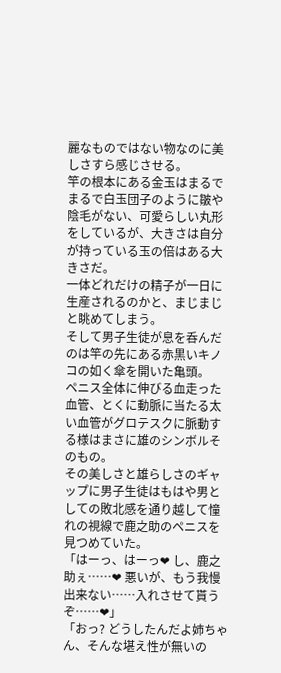麗なものではない物なのに美しさすら感じさせる。
竿の根本にある金玉はまるでまるで白玉団子のように皺や陰毛がない、可愛らしい丸形をしているが、大きさは自分が持っている玉の倍はある大きさだ。
一体どれだけの精子が一日に生産されるのかと、まじまじと眺めてしまう。
そして男子生徒が息を呑んだのは竿の先にある赤黒いキノコの如く傘を開いた亀頭。
ペニス全体に伸びる血走った血管、とくに動脈に当たる太い血管がグロテスクに脈動する様はまさに雄のシンボルそのもの。
その美しさと雄らしさのギャップに男子生徒はもはや男としての敗北感を通り越して憧れの視線で鹿之助のペニスを見つめていた。
「はーっ、はーっ❤ し、鹿之助ぇ……❤ 悪いが、もう我慢出来ない……入れさせて貰うぞ……❤」
「おっ? どうしたんだよ姉ちゃん、そんな堪え性が無いの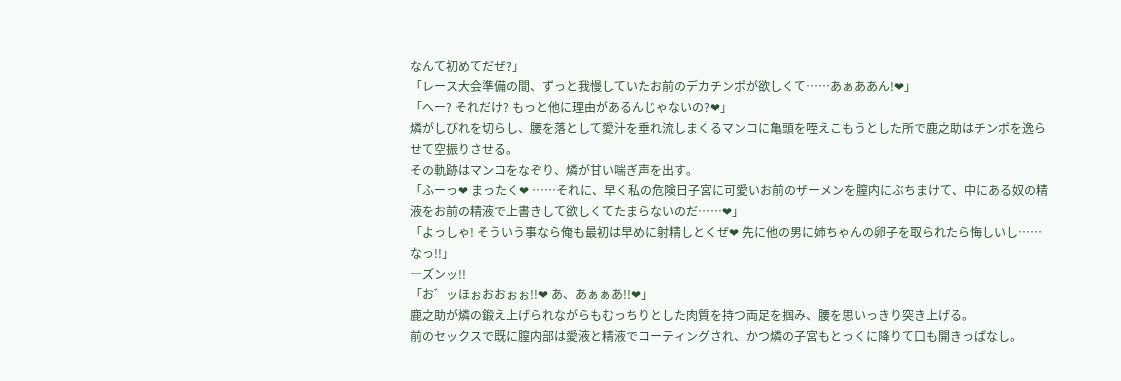なんて初めてだぜ?」
「レース大会準備の間、ずっと我慢していたお前のデカチンポが欲しくて……あぁああん!❤」
「へー? それだけ? もっと他に理由があるんじゃないの?❤」
燐がしびれを切らし、腰を落として愛汁を垂れ流しまくるマンコに亀頭を咥えこもうとした所で鹿之助はチンポを逸らせて空振りさせる。
その軌跡はマンコをなぞり、燐が甘い喘ぎ声を出す。
「ふーっ❤ まったく❤ ……それに、早く私の危険日子宮に可愛いお前のザーメンを膣内にぶちまけて、中にある奴の精液をお前の精液で上書きして欲しくてたまらないのだ……❤」
「よっしゃ! そういう事なら俺も最初は早めに射精しとくぜ❤ 先に他の男に姉ちゃんの卵子を取られたら悔しいし……なっ!!」
―ズンッ!!
「お゛ッほぉおおぉぉ!!❤ あ、あぁぁあ!!❤」
鹿之助が燐の鍛え上げられながらもむっちりとした肉質を持つ両足を掴み、腰を思いっきり突き上げる。
前のセックスで既に膣内部は愛液と精液でコーティングされ、かつ燐の子宮もとっくに降りて口も開きっぱなし。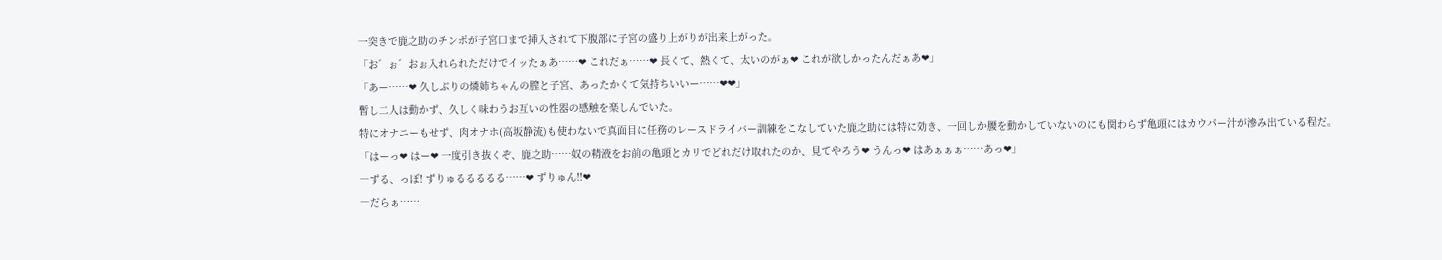一突きで鹿之助のチンポが子宮口まで挿入されて下腹部に子宮の盛り上がりが出来上がった。
「お゛ぉ゛おぉ入れられただけでイッたぁあ……❤ これだぁ……❤ 長くて、熱くて、太いのがぁ❤ これが欲しかったんだぁあ❤」
「あー……❤ 久しぶりの燐姉ちゃんの膣と子宮、あったかくて気持ちいいー……❤❤」
暫し二人は動かず、久しく味わうお互いの性器の感触を楽しんでいた。
特にオナニーもせず、肉オナホ(高坂静流)も使わないで真面目に任務のレースドライバー訓練をこなしていた鹿之助には特に効き、一回しか腰を動かしていないのにも関わらず亀頭にはカウパー汁が滲み出ている程だ。
「はーっ❤ はー❤ 一度引き抜くぞ、鹿之助……奴の精液をお前の亀頭とカリでどれだけ取れたのか、見てやろう❤ うんっ❤ はあぁぁぁ……あっ❤」
―ずる、っぽ! ずりゅるるるるる……❤ ずりゅん!!❤
―だらぁ……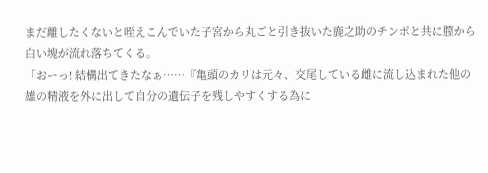まだ離したくないと咥えこんでいた子宮から丸ごと引き抜いた鹿之助のチンポと共に膣から白い塊が流れ落ちてくる。
「おーっ! 結構出てきたなぁ……『亀頭のカリは元々、交尾している雌に流し込まれた他の雄の精液を外に出して自分の遺伝子を残しやすくする為に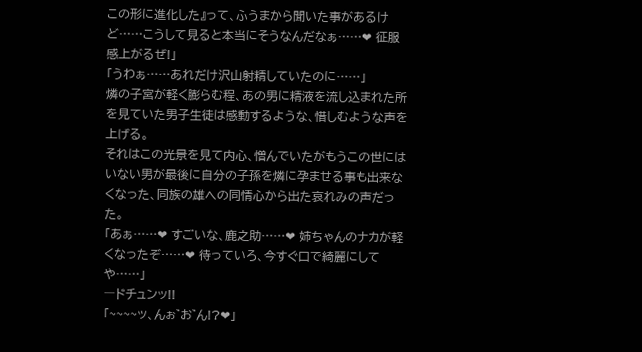この形に進化した』って、ふうまから聞いた事があるけど……こうして見ると本当にそうなんだなぁ……❤ 征服感上がるぜ!」
「うわぁ……あれだけ沢山射精していたのに……」
燐の子宮が軽く膨らむ程、あの男に精液を流し込まれた所を見ていた男子生徒は感動するような、惜しむような声を上げる。
それはこの光景を見て内心、憎んでいたがもうこの世にはいない男が最後に自分の子孫を燐に孕ませる事も出来なくなった、同族の雄への同情心から出た哀れみの声だった。
「あぁ……❤ すごいな、鹿之助……❤ 姉ちゃんのナカが軽くなったぞ……❤ 待っていろ、今すぐ口で綺麗にしてや……」
―ドチュンッ!!
「~~~~ッ、んぉ゛お゛ん!?❤」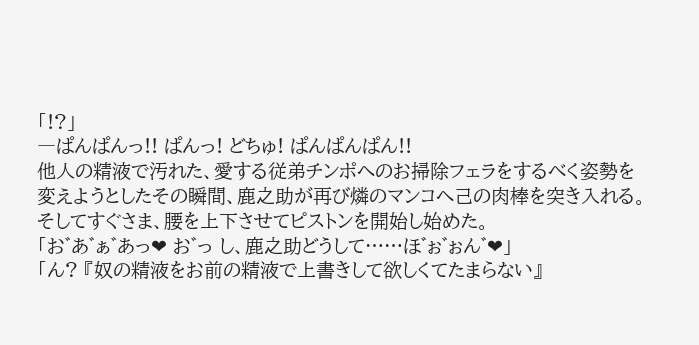「!?」
―ぱんぱんっ!! ぱんっ! どちゅ! ぱんぱんぱん!!
他人の精液で汚れた、愛する従弟チンポへのお掃除フェラをするべく姿勢を変えようとしたその瞬間、鹿之助が再び燐のマンコへ己の肉棒を突き入れる。
そしてすぐさま、腰を上下させてピストンを開始し始めた。
「お゛あ゛ぁ゛あっ❤ お゛っ し、鹿之助どうして……ほ゛ぉ゛ぉん゛❤」
「ん? 『奴の精液をお前の精液で上書きして欲しくてたまらない』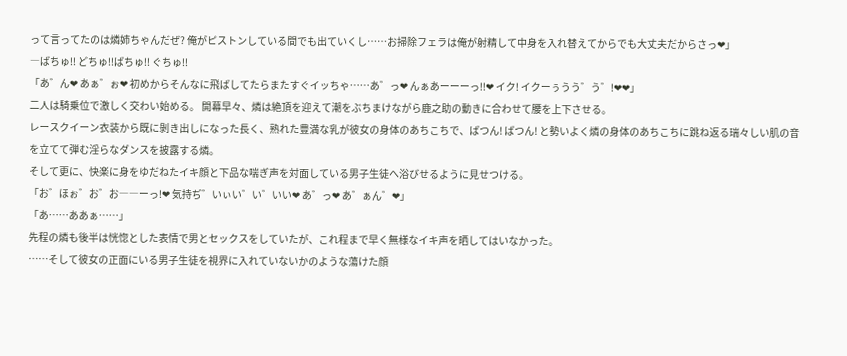って言ってたのは燐姉ちゃんだぜ? 俺がピストンしている間でも出ていくし……お掃除フェラは俺が射精して中身を入れ替えてからでも大丈夫だからさっ❤」
―ばちゅ!! どちゅ!!ばちゅ!! ぐちゅ!!
「あ゛ん❤ あぁ゛ぉ❤ 初めからそんなに飛ばしてたらまたすぐイッちゃ……あ゛っ❤ んぁあーーーっ!!❤ イク! イクーぅうう゛う゛!❤❤」
二人は騎乗位で激しく交わい始める。 開幕早々、燐は絶頂を迎えて潮をぶちまけながら鹿之助の動きに合わせて腰を上下させる。
レースクイーン衣装から既に剝き出しになった長く、熟れた豊満な乳が彼女の身体のあちこちで、ばつん! ばつん! と勢いよく燐の身体のあちこちに跳ね返る瑞々しい肌の音を立てて弾む淫らなダンスを披露する燐。
そして更に、快楽に身をゆだねたイキ顔と下品な喘ぎ声を対面している男子生徒へ浴びせるように見せつける。
「お゛ほぉ゛お゛お――ーっ!❤ 気持ぢ゛いぃい゛い゛いい❤ あ゛っ❤ あ゛ぁん゛❤」
「あ……ああぁ……」
先程の燐も後半は恍惚とした表情で男とセックスをしていたが、これ程まで早く無様なイキ声を晒してはいなかった。
……そして彼女の正面にいる男子生徒を視界に入れていないかのような蕩けた顔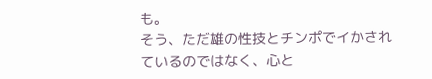も。
そう、ただ雄の性技とチンポでイかされているのではなく、心と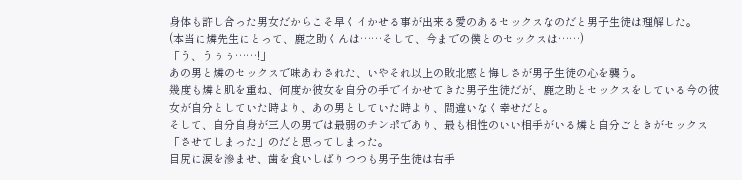身体も許し合った男女だからこそ早くイかせる事が出来る愛のあるセックスなのだと男子生徒は理解した。
(本当に燐先生にとって、鹿之助くんは……そして、今までの僕とのセックスは……)
「う、うぅぅ……!」
あの男と燐のセックスで味あわされた、いやそれ以上の敗北感と悔しさが男子生徒の心を襲う。
幾度も燐と肌を重ね、何度か彼女を自分の手でイかせてきた男子生徒だが、鹿之助とセックスをしている今の彼女が自分としていた時より、あの男としていた時より、間違いなく幸せだと。
そして、自分自身が三人の男では最弱のチンポであり、最も相性のいい相手がいる燐と自分ごときがセックス「させてしまった」のだと思ってしまった。
目尻に涙を滲ませ、歯を食いしばりつつも男子生徒は右手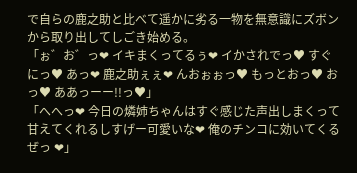で自らの鹿之助と比べて遥かに劣る一物を無意識にズボンから取り出してしごき始める。
「ぉ゛お゛っ❤ イキまくってるぅ❤ イかされでっ♥ すぐにっ♥ あっ❤ 鹿之助ぇぇ❤ んおぉぉっ♥ もっとおっ♥ おっ♥ ああっーー!!っ♥」
「へへっ❤ 今日の燐姉ちゃんはすぐ感じた声出しまくって甘えてくれるしすげー可愛いな❤ 俺のチンコに効いてくるぜっ ❤」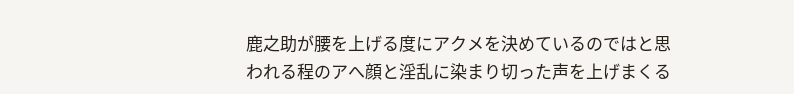鹿之助が腰を上げる度にアクメを決めているのではと思われる程のアへ顔と淫乱に染まり切った声を上げまくる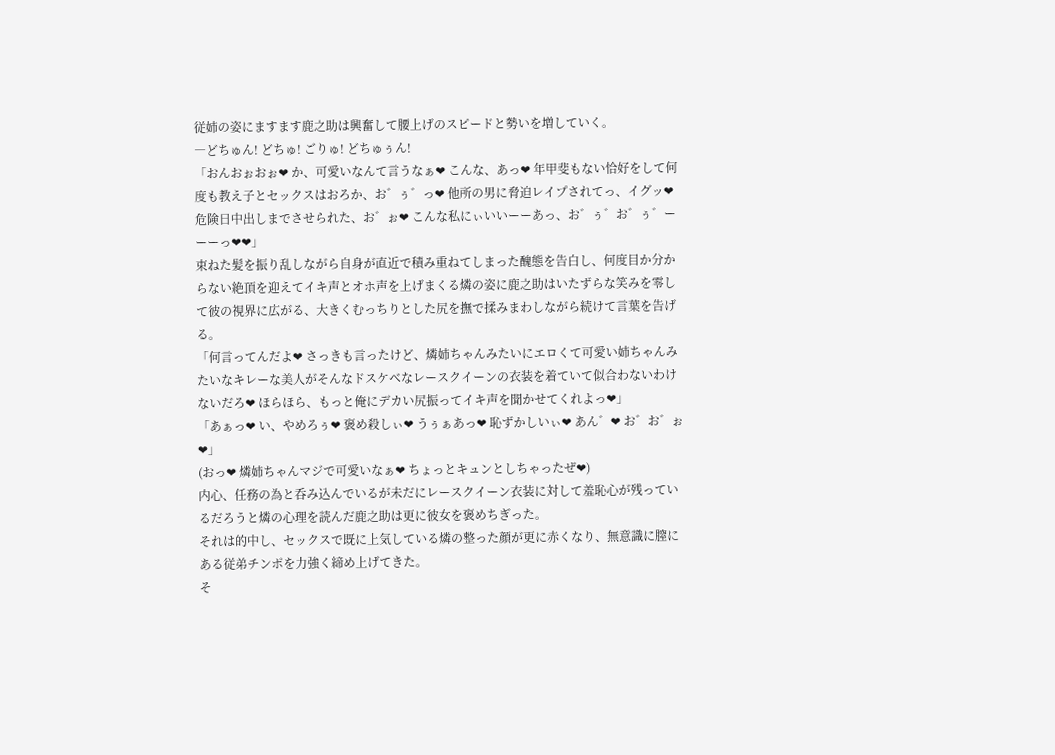従姉の姿にますます鹿之助は興奮して腰上げのスピードと勢いを増していく。
―どちゅん! どちゅ! ごりゅ! どちゅぅん!
「おんおぉおぉ❤ か、可愛いなんて言うなぁ❤ こんな、あっ❤ 年甲斐もない恰好をして何度も教え子とセックスはおろか、お゛ぅ゛っ❤ 他所の男に脅迫レイプされてっ、イグッ❤ 危険日中出しまでさせられた、お゛ぉ❤ こんな私にぃいいーーあっ、お゛ぅ゛お゛ぅ゛ーーーっ❤❤」
束ねた髪を振り乱しながら自身が直近で積み重ねてしまった醜態を告白し、何度目か分からない絶頂を迎えてイキ声とオホ声を上げまくる燐の姿に鹿之助はいたずらな笑みを零して彼の視界に広がる、大きくむっちりとした尻を撫で揉みまわしながら続けて言葉を告げる。
「何言ってんだよ❤ さっきも言ったけど、燐姉ちゃんみたいにエロくて可愛い姉ちゃんみたいなキレーな美人がそんなドスケベなレースクイーンの衣装を着ていて似合わないわけないだろ❤ ほらほら、もっと俺にデカい尻振ってイキ声を聞かせてくれよっ❤」
「あぁっ❤ い、やめろぅ❤ 褒め殺しぃ❤ うぅぁあっ❤ 恥ずかしいぃ❤ あん゛❤ お゛お゛ぉ❤」
(おっ❤ 燐姉ちゃんマジで可愛いなぁ❤ ちょっとキュンとしちゃったぜ❤)
内心、任務の為と呑み込んでいるが未だにレースクイーン衣装に対して羞恥心が残っているだろうと燐の心理を読んだ鹿之助は更に彼女を褒めちぎった。
それは的中し、セックスで既に上気している燐の整った顔が更に赤くなり、無意識に膣にある従弟チンポを力強く締め上げてきた。
そ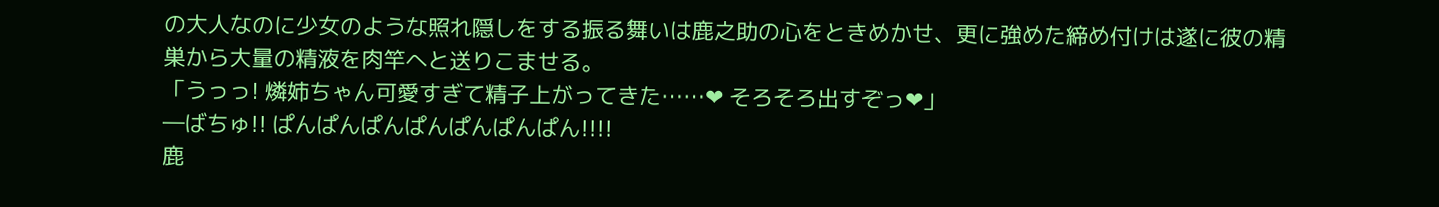の大人なのに少女のような照れ隠しをする振る舞いは鹿之助の心をときめかせ、更に強めた締め付けは遂に彼の精巣から大量の精液を肉竿へと送りこませる。
「うっっ! 燐姉ちゃん可愛すぎて精子上がってきた……❤ そろそろ出すぞっ❤」
―ばちゅ!! ぱんぱんぱんぱんぱんぱんぱん!!!!
鹿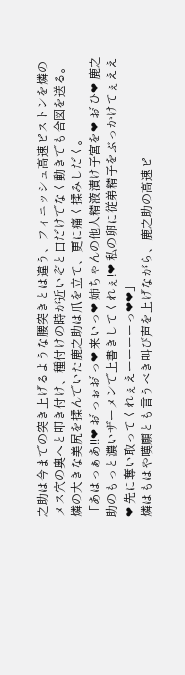之助は今までの突き上げるような腰突きとは違う、フィニッシュ高速ピストンを燐のメス穴の奥へと叩き付け、種付けの時が近いぞと口だけでなく動きでも合図を送る。
燐の大きな美尻を揉んでいた鹿之助は爪を立て、更に痛く揉みしだく。
「あはっぁあ!!❤ お゛っぉお゛っ❤ 来いっ❤ 姉ちゃんの他人精液漬け子宮を❤ お゛ひ❤ 鹿之助のもっと濃いザーメンで上書きしてくれぇ!❤ 私の卵に従弟精子をぶっかけてぇええ❤ 先に奪い取ってくれぇえーーーーっ❤❤」
燐はもはや嘆願とも言うべき叫び声を上げながら、鹿之助の高速ピ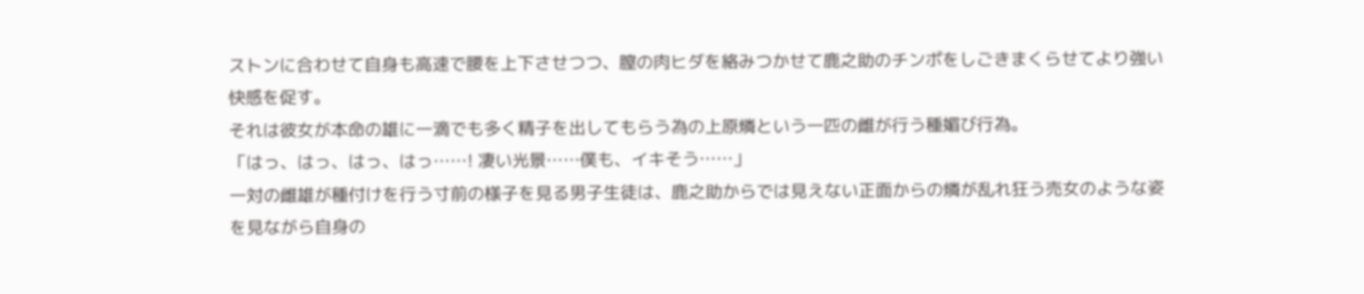ストンに合わせて自身も高速で腰を上下させつつ、膣の肉ヒダを絡みつかせて鹿之助のチンポをしごきまくらせてより強い快感を促す。
それは彼女が本命の雄に一滴でも多く精子を出してもらう為の上原燐という一匹の雌が行う種媚び行為。
「はっ、はっ、はっ、はっ……! 凄い光景……僕も、イキそう……」
一対の雌雄が種付けを行う寸前の様子を見る男子生徒は、鹿之助からでは見えない正面からの燐が乱れ狂う売女のような姿を見ながら自身の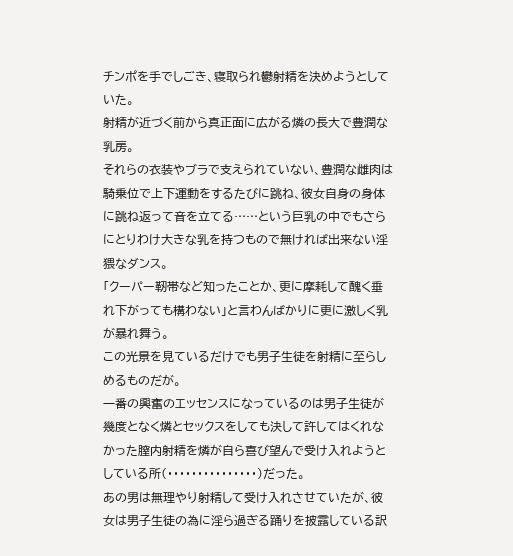チンポを手でしごき、寝取られ鬱射精を決めようとしていた。
射精が近づく前から真正面に広がる燐の長大で豊潤な乳房。
それらの衣装やブラで支えられていない、豊潤な雌肉は騎乗位で上下運動をするたびに跳ね、彼女自身の身体に跳ね返って音を立てる……という巨乳の中でもさらにとりわけ大きな乳を持つもので無ければ出来ない淫猥なダンス。
「クーパー靭帯など知ったことか、更に摩耗して醜く垂れ下がっても構わない」と言わんばかりに更に激しく乳が暴れ舞う。
この光景を見ているだけでも男子生徒を射精に至らしめるものだが。
一番の興奮のエッセンスになっているのは男子生徒が幾度となく燐とセックスをしても決して許してはくれなかった膣内射精を燐が自ら喜び望んで受け入れようとしている所(・・・・・・・・・・・・・・・)だった。
あの男は無理やり射精して受け入れさせていたが、彼女は男子生徒の為に淫ら過ぎる踊りを披露している訳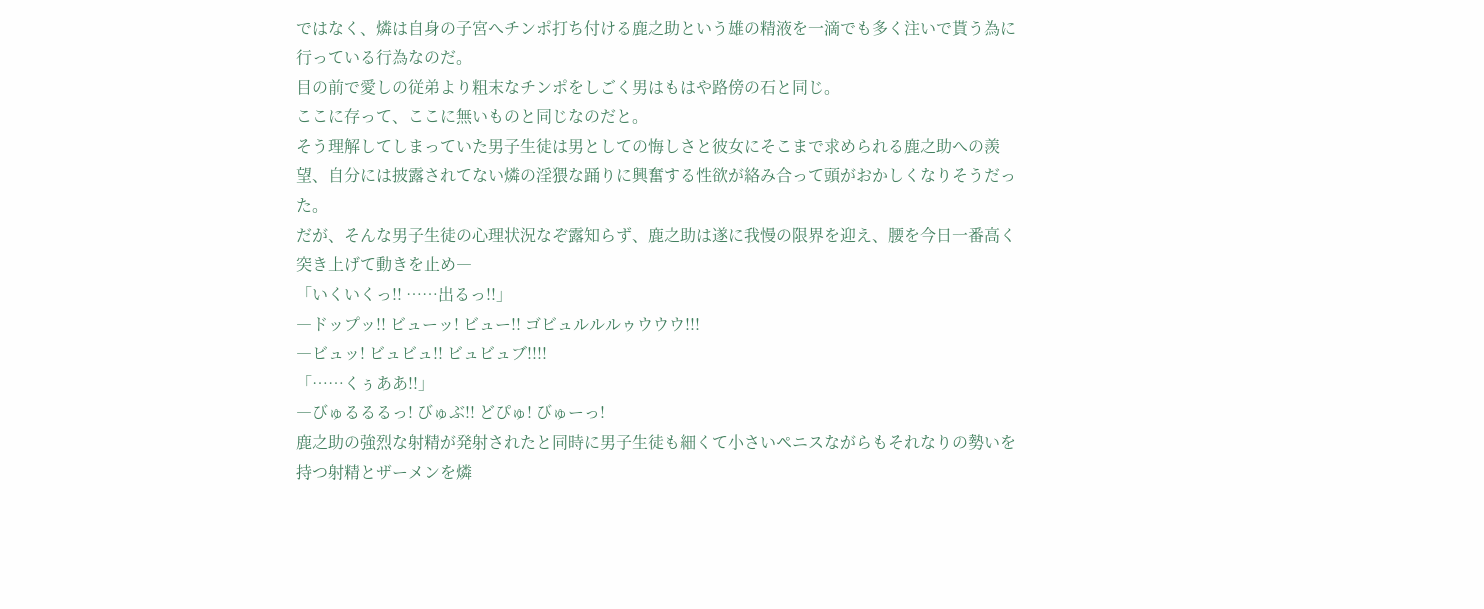ではなく、燐は自身の子宮へチンポ打ち付ける鹿之助という雄の精液を一滴でも多く注いで貰う為に行っている行為なのだ。
目の前で愛しの従弟より粗末なチンポをしごく男はもはや路傍の石と同じ。
ここに存って、ここに無いものと同じなのだと。
そう理解してしまっていた男子生徒は男としての悔しさと彼女にそこまで求められる鹿之助への羨望、自分には披露されてない燐の淫猥な踊りに興奮する性欲が絡み合って頭がおかしくなりそうだった。
だが、そんな男子生徒の心理状況なぞ露知らず、鹿之助は遂に我慢の限界を迎え、腰を今日一番高く突き上げて動きを止め―
「いくいくっ!! ……出るっ!!」
―ドップッ!! ビューッ! ビュー!! ゴビュルルルゥウウウ!!!
―ビュッ! ビュビュ!! ビュビュブ!!!!
「……くぅああ!!」
―びゅるるるっ! びゅぶ!! どぴゅ! びゅーっ!
鹿之助の強烈な射精が発射されたと同時に男子生徒も細くて小さいペニスながらもそれなりの勢いを持つ射精とザーメンを燐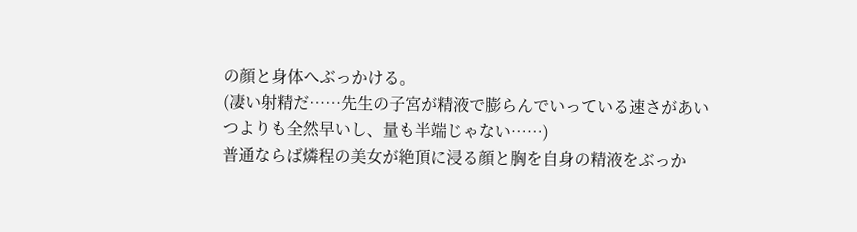の顔と身体へぶっかける。
(凄い射精だ……先生の子宮が精液で膨らんでいっている速さがあいつよりも全然早いし、量も半端じゃない……)
普通ならば燐程の美女が絶頂に浸る顔と胸を自身の精液をぶっか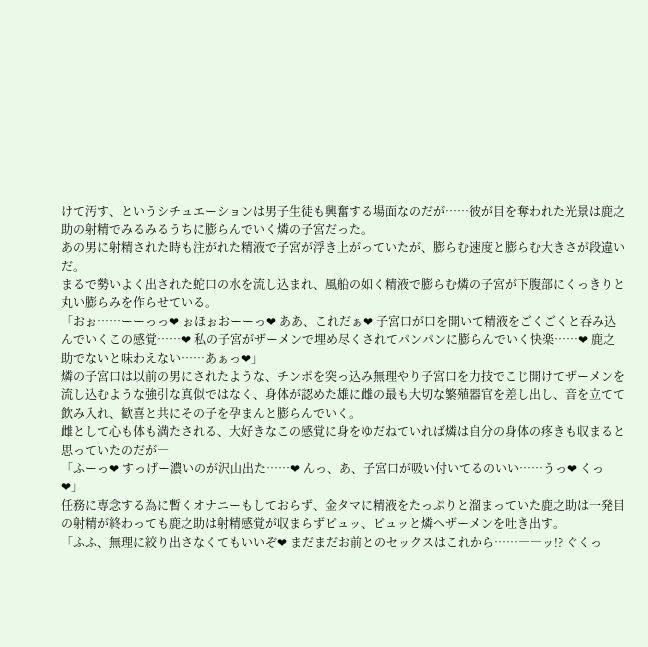けて汚す、というシチュエーションは男子生徒も興奮する場面なのだが……彼が目を奪われた光景は鹿之助の射精でみるみるうちに膨らんでいく燐の子宮だった。
あの男に射精された時も注がれた精液で子宮が浮き上がっていたが、膨らむ速度と膨らむ大きさが段違いだ。
まるで勢いよく出された蛇口の水を流し込まれ、風船の如く精液で膨らむ燐の子宮が下腹部にくっきりと丸い膨らみを作らせている。
「おぉ……ーーっっ❤ ぉほぉおーーっ❤ ああ、これだぁ❤ 子宮口が口を開いて精液をごくごくと吞み込んでいくこの感覚……❤ 私の子宮がザーメンで埋め尽くされてパンパンに膨らんでいく快楽……❤ 鹿之助でないと味わえない……あぁっ❤」
燐の子宮口は以前の男にされたような、チンポを突っ込み無理やり子宮口を力技でこじ開けてザーメンを流し込むような強引な真似ではなく、身体が認めた雄に雌の最も大切な繁殖器官を差し出し、音を立てて飲み入れ、歓喜と共にその子を孕まんと膨らんでいく。
雌として心も体も満たされる、大好きなこの感覚に身をゆだねていれば燐は自分の身体の疼きも収まると思っていたのだが―
「ふーっ❤ すっげー濃いのが沢山出た……❤ んっ、あ、子宮口が吸い付いてるのいい……うっ❤ くっ❤」
任務に専念する為に暫くオナニーもしておらず、金タマに精液をたっぷりと溜まっていた鹿之助は一発目の射精が終わっても鹿之助は射精感覚が収まらずピュッ、ピュッと燐へザーメンを吐き出す。
「ふふ、無理に絞り出さなくてもいいぞ❤ まだまだお前とのセックスはこれから……――ッ!? ぐくっ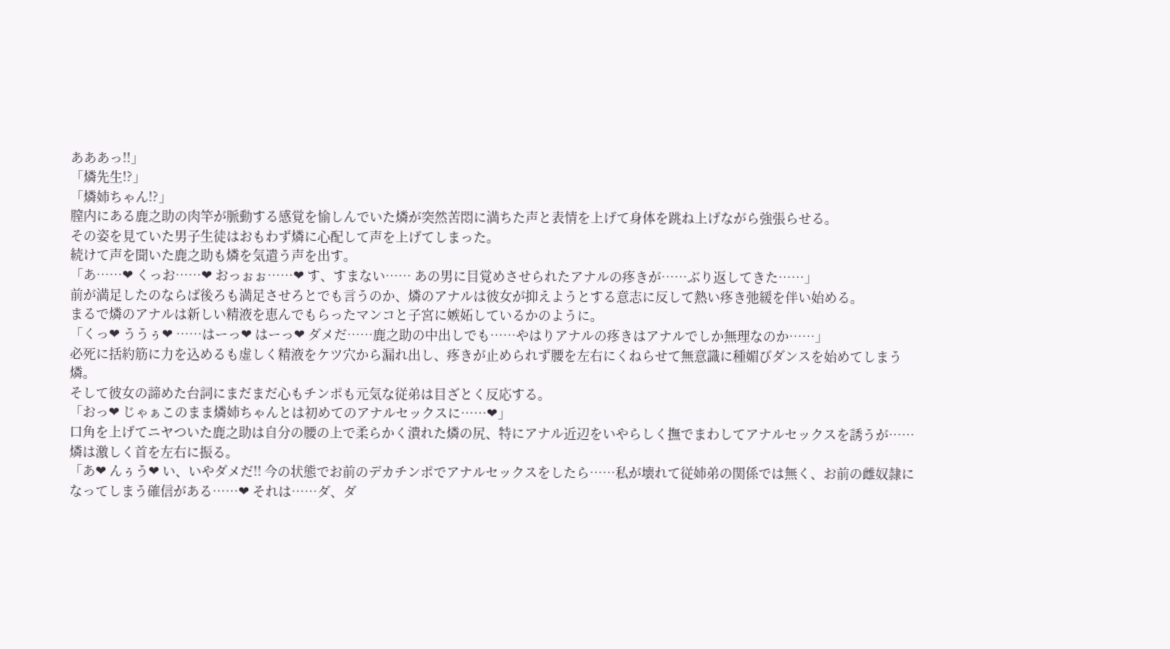あああっ!!」
「燐先生!?」
「燐姉ちゃん!?」
膣内にある鹿之助の肉竿が脈動する感覚を愉しんでいた燐が突然苦悶に満ちた声と表情を上げて身体を跳ね上げながら強張らせる。
その姿を見ていた男子生徒はおもわず燐に心配して声を上げてしまった。
続けて声を聞いた鹿之助も燐を気遣う声を出す。
「あ……❤ くっお……❤ おっぉぉ……❤ す、すまない…… あの男に目覚めさせられたアナルの疼きが……ぶり返してきた……」
前が満足したのならば後ろも満足させろとでも言うのか、燐のアナルは彼女が抑えようとする意志に反して熱い疼き弛緩を伴い始める。
まるで燐のアナルは新しい精液を恵んでもらったマンコと子宮に嫉妬しているかのように。
「くっ❤ ううぅ❤ ……はーっ❤ はーっ❤ ダメだ……鹿之助の中出しでも……やはりアナルの疼きはアナルでしか無理なのか……」
必死に括約筋に力を込めるも虚しく精液をケツ穴から漏れ出し、疼きが止められず腰を左右にくねらせて無意識に種媚びダンスを始めてしまう燐。
そして彼女の諦めた台詞にまだまだ心もチンポも元気な従弟は目ざとく反応する。
「おっ❤ じゃぁこのまま燐姉ちゃんとは初めてのアナルセックスに……❤」
口角を上げてニヤついた鹿之助は自分の腰の上で柔らかく潰れた燐の尻、特にアナル近辺をいやらしく撫でまわしてアナルセックスを誘うが……燐は激しく首を左右に振る。
「あ❤ んぅう❤ い、いやダメだ!! 今の状態でお前のデカチンポでアナルセックスをしたら……私が壊れて従姉弟の関係では無く、お前の雌奴隷になってしまう確信がある……❤ それは……ダ、ダ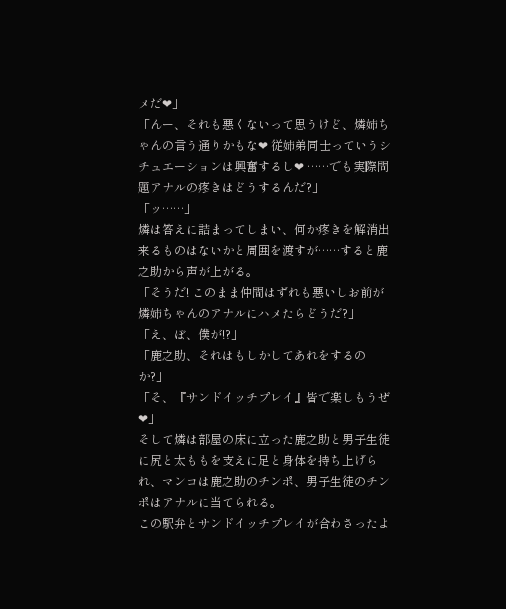メだ❤」
「んー、それも悪くないって思うけど、燐姉ちゃんの言う通りかもな❤ 従姉弟同士っていうシチュエーションは興奮するし❤ ……でも実際問題アナルの疼きはどうするんだ?」
「ッ……」
燐は答えに詰まってしまい、何か疼きを解消出来るものはないかと周囲を渡すが……すると鹿之助から声が上がる。
「そうだ! このまま仲間はずれも悪いしお前が燐姉ちゃんのアナルにハメたらどうだ?」
「え、ぼ、僕が!?」
「鹿之助、それはもしかしてあれをするのか?」
「そ、『サンドイッチプレイ』皆で楽しもうぜ❤」
そして燐は部屋の床に立った鹿之助と男子生徒に尻と太ももを支えに足と身体を持ち上げられ、マンコは鹿之助のチンポ、男子生徒のチンポはアナルに当てられる。
この駅弁とサンドイッチプレイが合わさったよ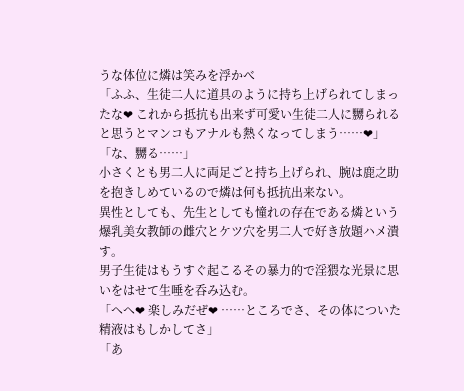うな体位に燐は笑みを浮かべ
「ふふ、生徒二人に道具のように持ち上げられてしまったな❤ これから抵抗も出来ず可愛い生徒二人に嬲られると思うとマンコもアナルも熱くなってしまう……❤」
「な、嬲る……」
小さくとも男二人に両足ごと持ち上げられ、腕は鹿之助を抱きしめているので燐は何も抵抗出来ない。
異性としても、先生としても憧れの存在である燐という爆乳美女教師の雌穴とケツ穴を男二人で好き放題ハメ潰す。
男子生徒はもうすぐ起こるその暴力的で淫猥な光景に思いをはせて生唾を呑み込む。
「へへ❤ 楽しみだぜ❤ ……ところでさ、その体についた精液はもしかしてさ」
「あ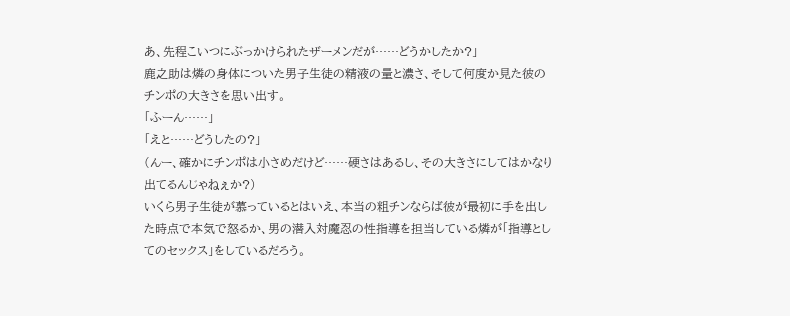あ、先程こいつにぶっかけられたザーメンだが……どうかしたか?」
鹿之助は燐の身体についた男子生徒の精液の量と濃さ、そして何度か見た彼のチンポの大きさを思い出す。
「ふーん……」
「えと……どうしたの?」
(んー、確かにチンポは小さめだけど……硬さはあるし、その大きさにしてはかなり出てるんじゃねぇか?)
いくら男子生徒が慕っているとはいえ、本当の粗チンならば彼が最初に手を出した時点で本気で怒るか、男の潜入対魔忍の性指導を担当している燐が「指導としてのセックス」をしているだろう。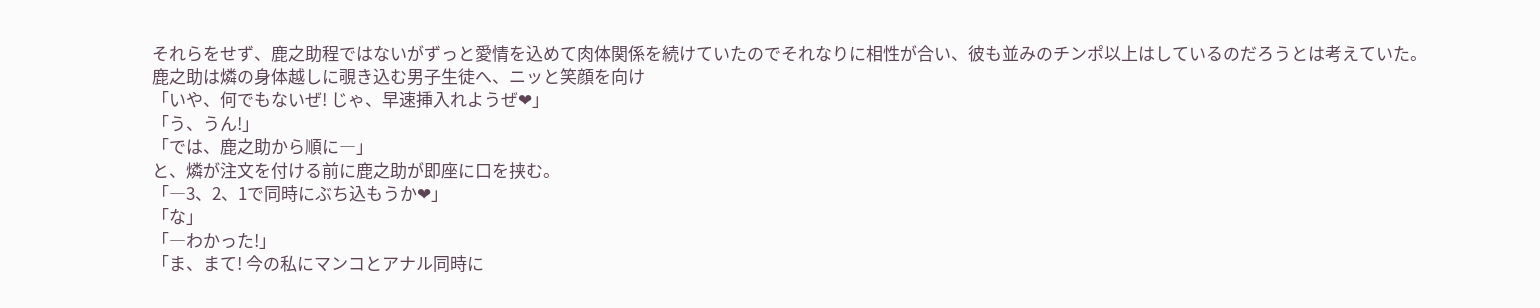それらをせず、鹿之助程ではないがずっと愛情を込めて肉体関係を続けていたのでそれなりに相性が合い、彼も並みのチンポ以上はしているのだろうとは考えていた。
鹿之助は燐の身体越しに覗き込む男子生徒へ、ニッと笑顔を向け
「いや、何でもないぜ! じゃ、早速挿入れようぜ❤」
「う、うん!」
「では、鹿之助から順に―」
と、燐が注文を付ける前に鹿之助が即座に口を挟む。
「―3、2、1で同時にぶち込もうか❤」
「な」
「―わかった!」
「ま、まて! 今の私にマンコとアナル同時に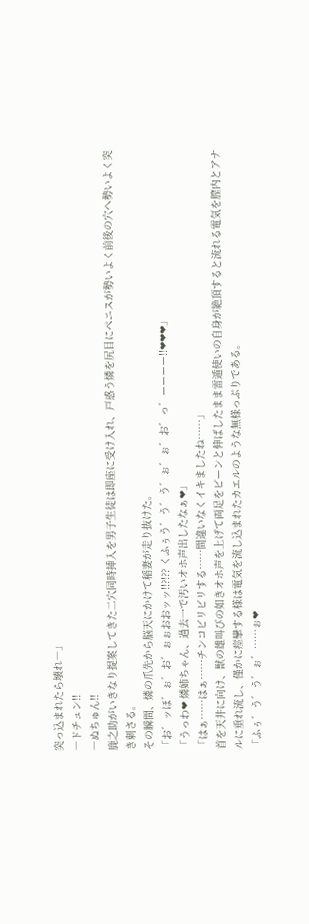突っ込まれたら壊れ―」
―ドチュン!!
―ぬちゅん!!
鹿之助がいきなり提案してきた二穴同時挿入を男子生徒は即座に受け入れ、戸惑う燐を尻目にペニスが勢いよく前後の穴へ勢いよく突き刺さる。
その瞬間、燐の爪先から脳天にかけて稲妻が走り抜けた。
「お゛ッほ゛ぉ゛お゛ぉぉおおッッ!!?!?? くふぅう゛う゛う゛ぉ゛ぉ゛お゛っ゛ーーーー!!❤❤❤」
「うっわ❤ 燐姉ちゃん、過去一で汚いオホ声出したなぁ❤」
「はぁ……はぁ……チンコビリビリする……間違いなくイキましたね……」
首を天井に向け、獣の雄叫びの如きオホ声を上げて両足をピーンと伸ばしたまま雷遁使いの自身が絶頂すると流れる電気を膣内とアナルに垂れ流し、僅かに痙攣する様は電気を流し込まれたカエルのような無様っぷりである。
「ふぅ゛う゛う゛ぉ゛……ぉ❤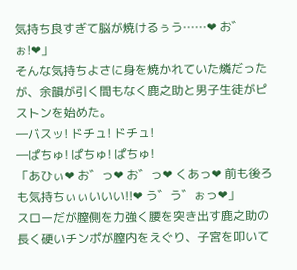気持ち良すぎて脳が焼けるぅう……❤ お゛ぉ!❤」
そんな気持ちよさに身を焼かれていた燐だったが、余韻が引く間もなく鹿之助と男子生徒がピストンを始めた。
―バスッ! ドチュ! ドチュ!
―ぱちゅ! ぱちゅ! ぱちゅ!
「あひぃ❤ お゛っ❤ お゛っ❤ くあっ❤ 前も後ろも気持ちぃぃいいい!!❤ う゛う゛ぉっ❤」
スローだが膣側を力強く腰を突き出す鹿之助の長く硬いチンポが膣内をえぐり、子宮を叩いて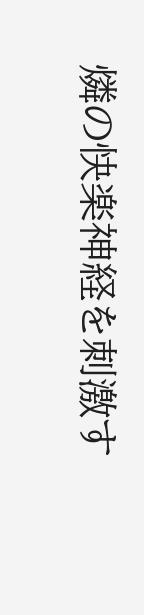燐の快楽神経を刺激す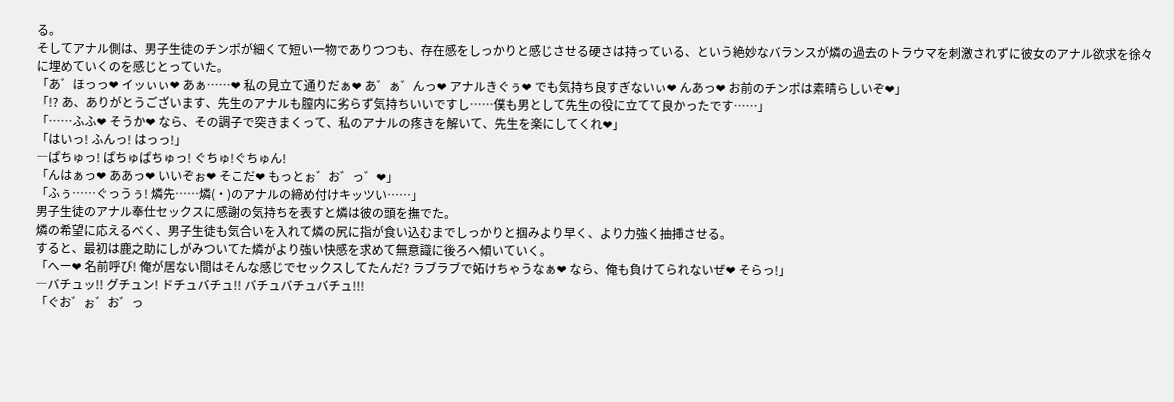る。
そしてアナル側は、男子生徒のチンポが細くて短い一物でありつつも、存在感をしっかりと感じさせる硬さは持っている、という絶妙なバランスが燐の過去のトラウマを刺激されずに彼女のアナル欲求を徐々に埋めていくのを感じとっていた。
「あ゛ほっっ❤ イッぃぃ❤ あぁ……❤ 私の見立て通りだぁ❤ あ゛ぁ゛んっ❤ アナルきぐぅ❤ でも気持ち良すぎないぃ❤ んあっ❤ お前のチンポは素晴らしいぞ❤」
「!? あ、ありがとうございます、先生のアナルも膣内に劣らず気持ちいいですし……僕も男として先生の役に立てて良かったです……」
「……ふふ❤ そうか❤ なら、その調子で突きまくって、私のアナルの疼きを解いて、先生を楽にしてくれ❤」
「はいっ! ふんっ! はっっ!」
―ぱちゅっ! ぱちゅぱちゅっ! ぐちゅ!ぐちゅん!
「んはぁっ❤ ああっ❤ いいぞぉ❤ そこだ❤ もっとぉ゛お゛っ゛❤」
「ふぅ……ぐっうぅ! 燐先……燐(・)のアナルの締め付けキッツい……」
男子生徒のアナル奉仕セックスに感謝の気持ちを表すと燐は彼の頭を撫でた。
燐の希望に応えるべく、男子生徒も気合いを入れて燐の尻に指が食い込むまでしっかりと掴みより早く、より力強く抽挿させる。
すると、最初は鹿之助にしがみついてた燐がより強い快感を求めて無意識に後ろへ傾いていく。
「へー❤ 名前呼び! 俺が居ない間はそんな感じでセックスしてたんだ? ラブラブで妬けちゃうなぁ❤ なら、俺も負けてられないぜ❤ そらっ!」
―バチュッ!! グチュン! ドチュバチュ!! バチュバチュバチュ!!!
「ぐお゛ぉ゛お゛っ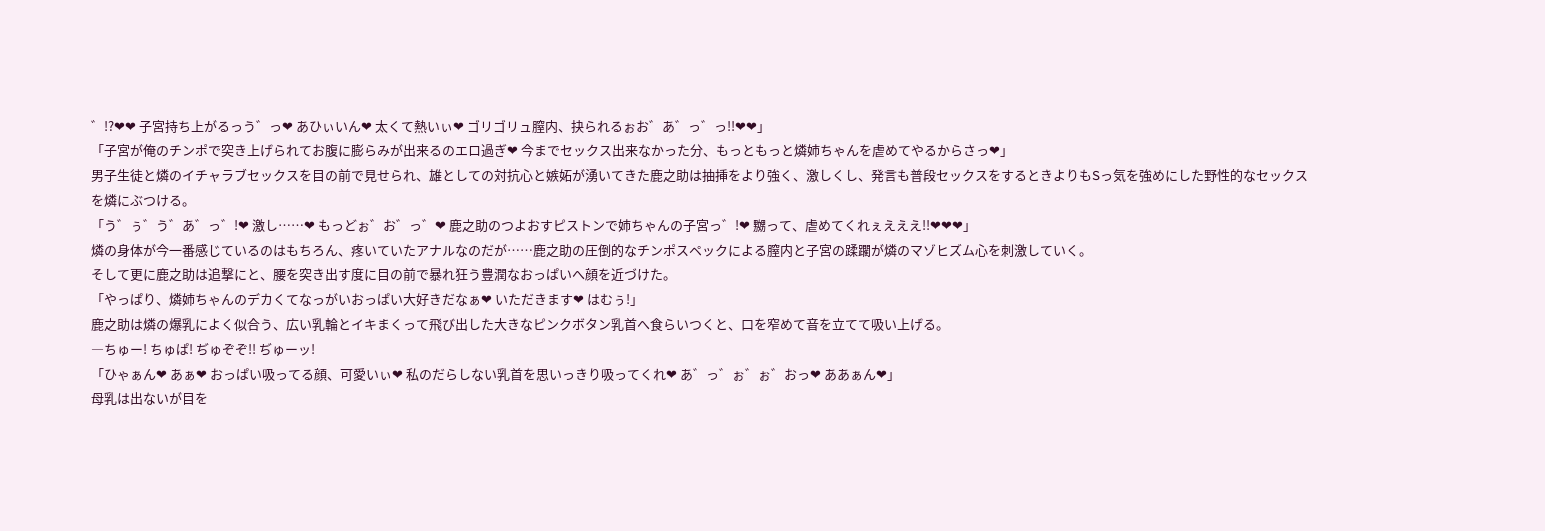゛!?❤❤ 子宮持ち上がるっう゛っ❤ あひぃいん❤ 太くて熱いぃ❤ ゴリゴリュ膣内、抉られるぉお゛あ゛っ゛っ!!❤❤」
「子宮が俺のチンポで突き上げられてお腹に膨らみが出来るのエロ過ぎ❤ 今までセックス出来なかった分、もっともっと燐姉ちゃんを虐めてやるからさっ❤」
男子生徒と燐のイチャラブセックスを目の前で見せられ、雄としての対抗心と嫉妬が湧いてきた鹿之助は抽挿をより強く、激しくし、発言も普段セックスをするときよりもSっ気を強めにした野性的なセックスを燐にぶつける。
「う゛ぅ゛う゛あ゛っ゛!❤ 激し……❤ もっどぉ゛お゛っ゛❤ 鹿之助のつよおすピストンで姉ちゃんの子宮っ゛!❤ 嬲って、虐めてくれぇえええ!!❤❤❤」
燐の身体が今一番感じているのはもちろん、疼いていたアナルなのだが……鹿之助の圧倒的なチンポスペックによる膣内と子宮の蹂躙が燐のマゾヒズム心を刺激していく。
そして更に鹿之助は追撃にと、腰を突き出す度に目の前で暴れ狂う豊潤なおっぱいへ顔を近づけた。
「やっぱり、燐姉ちゃんのデカくてなっがいおっぱい大好きだなぁ❤ いただきます❤ はむぅ!」
鹿之助は燐の爆乳によく似合う、広い乳輪とイキまくって飛び出した大きなピンクボタン乳首へ食らいつくと、口を窄めて音を立てて吸い上げる。
―ちゅー! ちゅぱ! ぢゅぞぞ!! ぢゅーッ!
「ひゃぁん❤ あぁ❤ おっぱい吸ってる顔、可愛いぃ❤ 私のだらしない乳首を思いっきり吸ってくれ❤ あ゛っ゛ぉ゛ぉ゛おっ❤ ああぁん❤」
母乳は出ないが目を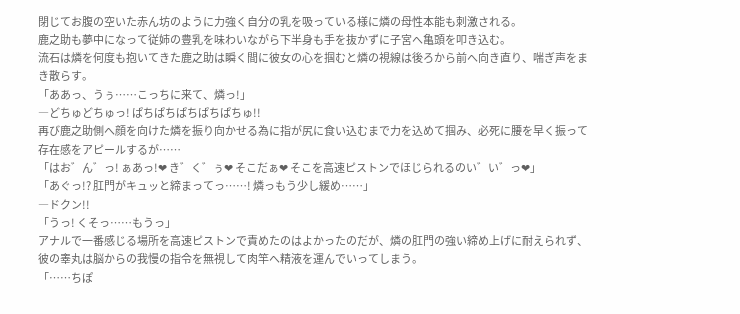閉じてお腹の空いた赤ん坊のように力強く自分の乳を吸っている様に燐の母性本能も刺激される。
鹿之助も夢中になって従姉の豊乳を味わいながら下半身も手を抜かずに子宮へ亀頭を叩き込む。
流石は燐を何度も抱いてきた鹿之助は瞬く間に彼女の心を掴むと燐の視線は後ろから前へ向き直り、喘ぎ声をまき散らす。
「ああっ、うぅ……こっちに来て、燐っ!」
―どちゅどちゅっ! ぱちぱちぱちぱちぱちゅ!!
再び鹿之助側へ顔を向けた燐を振り向かせる為に指が尻に食い込むまで力を込めて掴み、必死に腰を早く振って存在感をアピールするが……
「はお゛ん゛っ! ぁあっ!❤ き゛く゛ぅ❤ そこだぁ❤ そこを高速ピストンでほじられるのい゛い゛っ❤」
「あぐっ!? 肛門がキュッと締まってっ……! 燐っもう少し緩め……」
―ドクン!!
「うっ! くそっ……もうっ」
アナルで一番感じる場所を高速ピストンで責めたのはよかったのだが、燐の肛門の強い締め上げに耐えられず、彼の睾丸は脳からの我慢の指令を無視して肉竿へ精液を運んでいってしまう。
「……ちぽ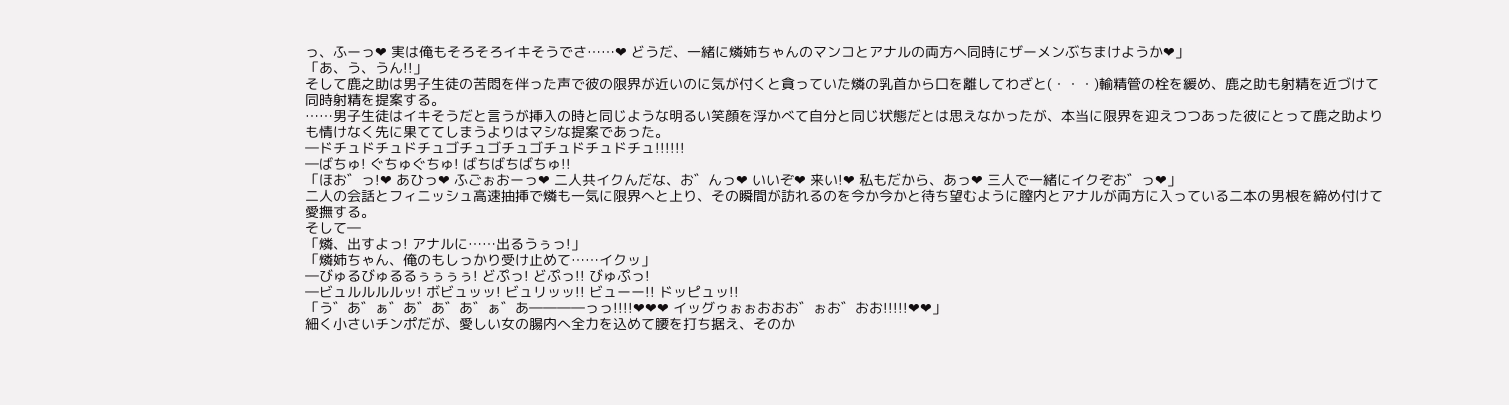っ、ふーっ❤ 実は俺もそろそろイキそうでさ……❤ どうだ、一緒に燐姉ちゃんのマンコとアナルの両方へ同時にザーメンぶちまけようか❤」
「あ、う、うん!!」
そして鹿之助は男子生徒の苦悶を伴った声で彼の限界が近いのに気が付くと貪っていた燐の乳首から口を離してわざと(・・・)輸精管の栓を緩め、鹿之助も射精を近づけて同時射精を提案する。
……男子生徒はイキそうだと言うが挿入の時と同じような明るい笑顔を浮かべて自分と同じ状態だとは思えなかったが、本当に限界を迎えつつあった彼にとって鹿之助よりも情けなく先に果ててしまうよりはマシな提案であった。
―ドチュドチュドチュゴチュゴチュゴチュドチュドチュ!!!!!!
―ばちゅ! ぐちゅぐちゅ! ばちばちばちゅ!!
「ほお゛っ!❤ あひっ❤ ふごぉおーっ❤ 二人共イクんだな、お゛んっ❤ いいぞ❤ 来い!❤ 私もだから、あっ❤ 三人で一緒にイクぞお゛っ❤」
二人の会話とフィニッシュ高速抽挿で燐も一気に限界へと上り、その瞬間が訪れるのを今か今かと待ち望むように膣内とアナルが両方に入っている二本の男根を締め付けて愛撫する。
そして―
「燐、出すよっ! アナルに……出るうぅっ!」
「燐姉ちゃん、俺のもしっかり受け止めて……イクッ」
―びゅるびゅるるぅぅぅぅ! どぷっ! どぷっ!! びゅぷっ!
―ビュルルルルッ! ボビュッッ! ビュリッッ!! ビューー!! ドッピュッ!!
「う゛あ゛ぁ゛あ゛あ゛あ゛ぁ゛あ――――っっ!!!!❤❤❤ イッグゥぉぉおおお゛ぉお゛おお!!!!!❤❤」
細く小さいチンポだが、愛しい女の腸内へ全力を込めて腰を打ち据え、そのか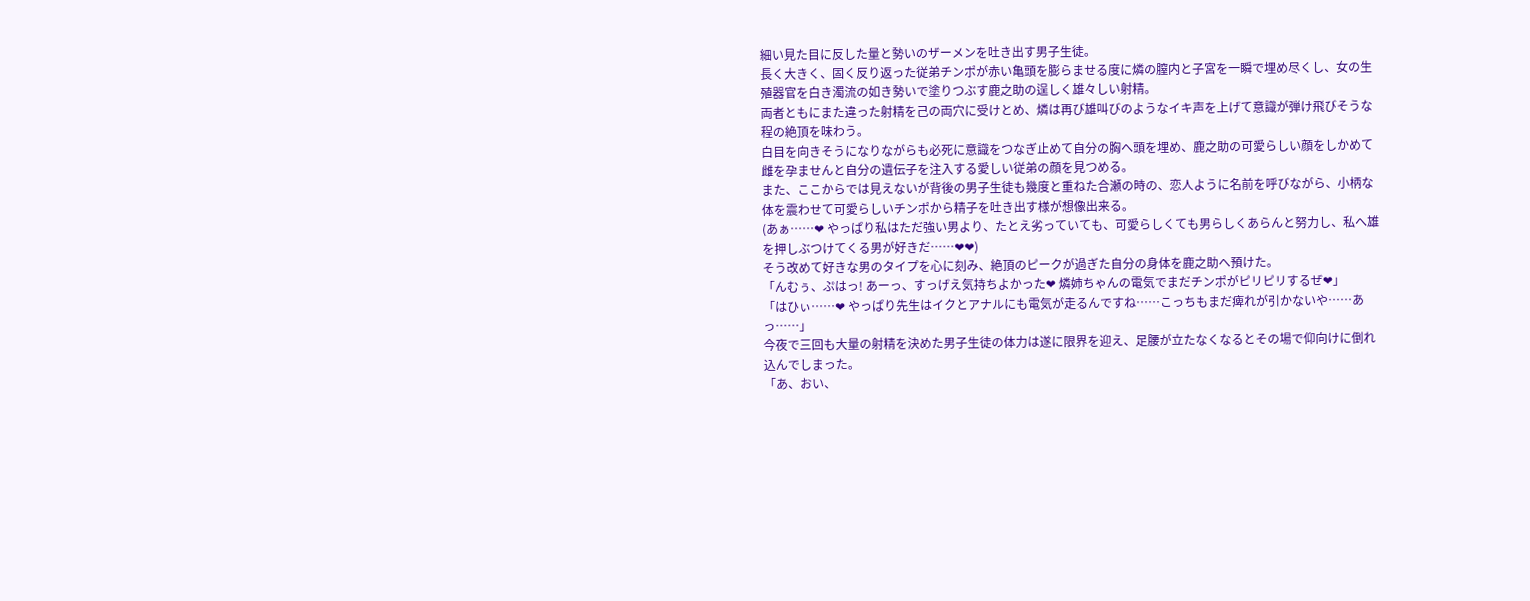細い見た目に反した量と勢いのザーメンを吐き出す男子生徒。
長く大きく、固く反り返った従弟チンポが赤い亀頭を膨らませる度に燐の膣内と子宮を一瞬で埋め尽くし、女の生殖器官を白き濁流の如き勢いで塗りつぶす鹿之助の逞しく雄々しい射精。
両者ともにまた違った射精を己の両穴に受けとめ、燐は再び雄叫びのようなイキ声を上げて意識が弾け飛びそうな程の絶頂を味わう。
白目を向きそうになりながらも必死に意識をつなぎ止めて自分の胸へ頭を埋め、鹿之助の可愛らしい顔をしかめて雌を孕ませんと自分の遺伝子を注入する愛しい従弟の顔を見つめる。
また、ここからでは見えないが背後の男子生徒も幾度と重ねた合瀬の時の、恋人ように名前を呼びながら、小柄な体を震わせて可愛らしいチンポから精子を吐き出す様が想像出来る。
(あぁ……❤ やっぱり私はただ強い男より、たとえ劣っていても、可愛らしくても男らしくあらんと努力し、私へ雄を押しぶつけてくる男が好きだ……❤❤)
そう改めて好きな男のタイプを心に刻み、絶頂のピークが過ぎた自分の身体を鹿之助へ預けた。
「んむぅ、ぷはっ! あーっ、すっげえ気持ちよかった❤ 燐姉ちゃんの電気でまだチンポがピリピリするぜ❤」
「はひぃ……❤ やっぱり先生はイクとアナルにも電気が走るんですね……こっちもまだ痺れが引かないや……あっ……」
今夜で三回も大量の射精を決めた男子生徒の体力は遂に限界を迎え、足腰が立たなくなるとその場で仰向けに倒れ込んでしまった。
「あ、おい、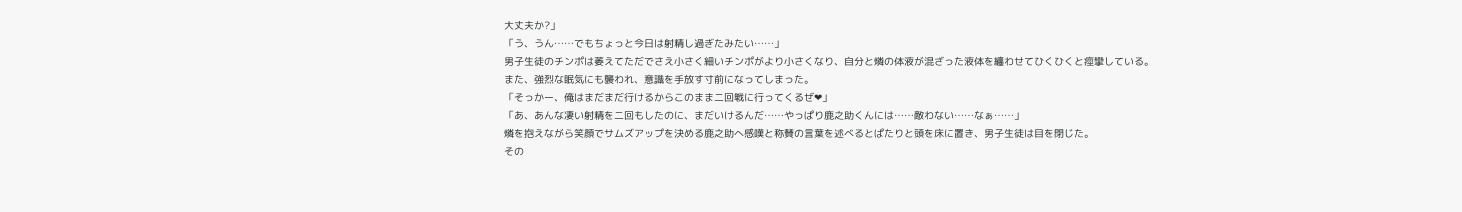大丈夫か?」
「う、うん……でもちょっと今日は射精し過ぎたみたい……」
男子生徒のチンポは萎えてただでさえ小さく細いチンポがより小さくなり、自分と燐の体液が混ざった液体を纏わせてひくひくと痙攣している。
また、強烈な眠気にも襲われ、意識を手放す寸前になってしまった。
「そっかー、俺はまだまだ行けるからこのまま二回戦に行ってくるぜ❤」
「あ、あんな凄い射精を二回もしたのに、まだいけるんだ……やっぱり鹿之助くんには……敵わない……なぁ……」
燐を抱えながら笑顔でサムズアップを決める鹿之助へ感嘆と称賛の言葉を述べるとぱたりと頭を床に置き、男子生徒は目を閉じた。
その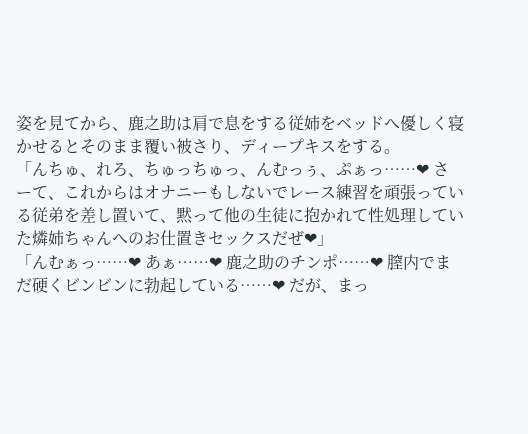姿を見てから、鹿之助は肩で息をする従姉をベッドへ優しく寝かせるとそのまま覆い被さり、ディープキスをする。
「んちゅ、れろ、ちゅっちゅっ、んむっぅ、ぷぁっ……❤ さーて、これからはオナニーもしないでレース練習を頑張っている従弟を差し置いて、黙って他の生徒に抱かれて性処理していた燐姉ちゃんへのお仕置きセックスだぜ❤」
「んむぁっ……❤ あぁ……❤ 鹿之助のチンポ……❤ 膣内でまだ硬くビンビンに勃起している……❤ だが、まっ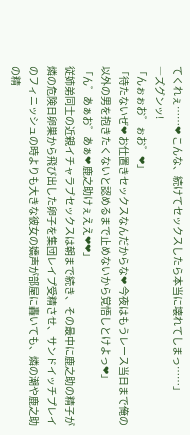てくれぇ……❤ こんな、続けてセックスしたら本当に壊れてしまっ……」
―ズグンッ!
「んぉぉお゛ぉお゛❤」
「待たないぜ❤ お仕置きセックスなんだからな❤ 今夜はもうレース当日まで俺の以外の男を抱きたくないと認めるまで止めないから覚悟しとけよっ❤」
「ん゛あぁお゛あぁ❤ 鹿之助けぇええ❤❤」
従姉弟同士の近親イチャラブセックスは朝まで続き、その最中に鹿之助の精子が燐の危険日卵巣から飛び出した卵子を集団レイプ受精させ、サンドイッチプレイのフィニッシュの時よりも大きな彼女の嬌声が部屋に轟いても、燐の潮や鹿之助の精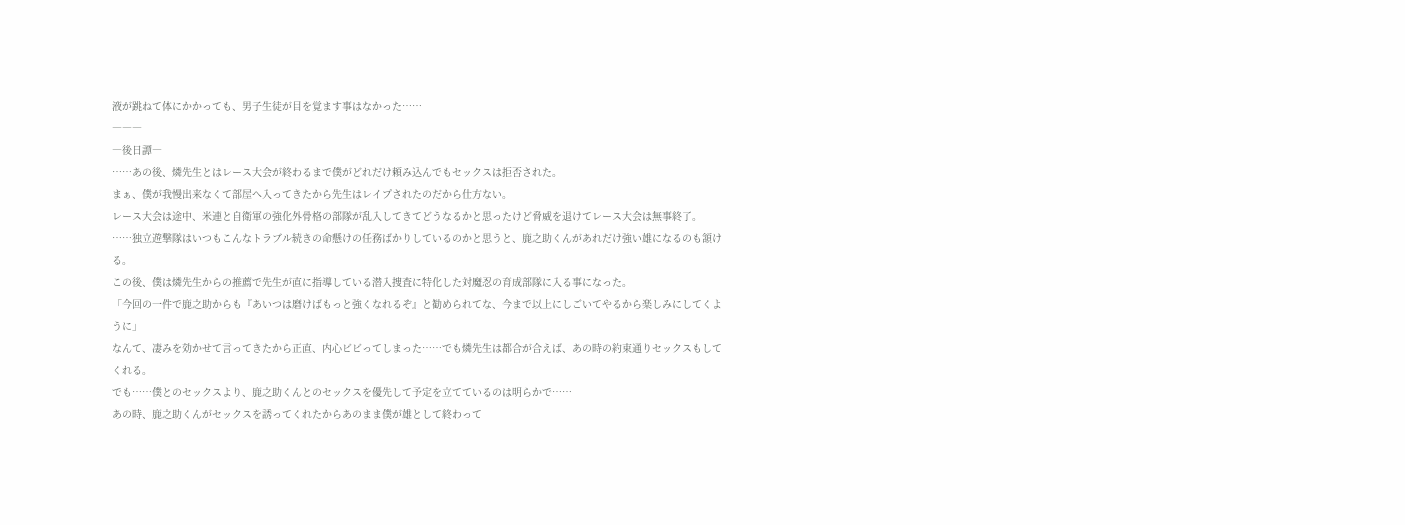液が跳ねて体にかかっても、男子生徒が目を覚ます事はなかった……
―――
―後日譚―
……あの後、燐先生とはレース大会が終わるまで僕がどれだけ頼み込んでもセックスは拒否された。
まぁ、僕が我慢出来なくて部屋へ入ってきたから先生はレイプされたのだから仕方ない。
レース大会は途中、米連と自衛軍の強化外骨格の部隊が乱入してきてどうなるかと思ったけど脅威を退けてレース大会は無事終了。
……独立遊撃隊はいつもこんなトラブル続きの命懸けの任務ばかりしているのかと思うと、鹿之助くんがあれだけ強い雄になるのも頷ける。
この後、僕は燐先生からの推薦で先生が直に指導している潜入捜査に特化した対魔忍の育成部隊に入る事になった。
「今回の一件で鹿之助からも『あいつは磨けばもっと強くなれるぞ』と勧められてな、今まで以上にしごいてやるから楽しみにしてくように」
なんて、凄みを効かせて言ってきたから正直、内心ビビってしまった……でも燐先生は都合が合えば、あの時の約束通りセックスもしてくれる。
でも……僕とのセックスより、鹿之助くんとのセックスを優先して予定を立てているのは明らかで……
あの時、鹿之助くんがセックスを誘ってくれたからあのまま僕が雄として終わって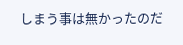しまう事は無かったのだ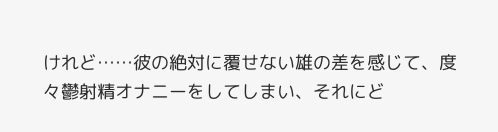けれど……彼の絶対に覆せない雄の差を感じて、度々鬱射精オナニーをしてしまい、それにど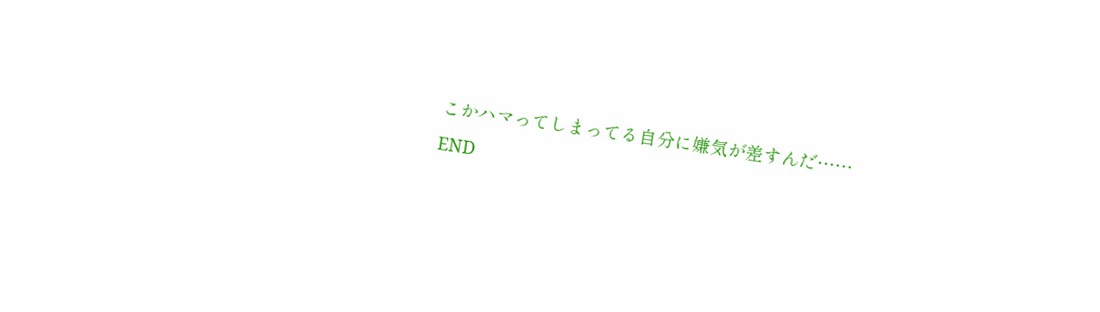こかハマってしまってる自分に嫌気が差すんだ……
END